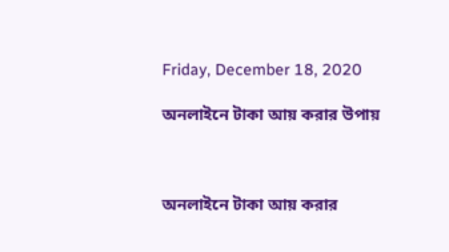Friday, December 18, 2020

অনলাইনে টাকা আয় করার উপায়



অনলাইনে টাকা আয় করার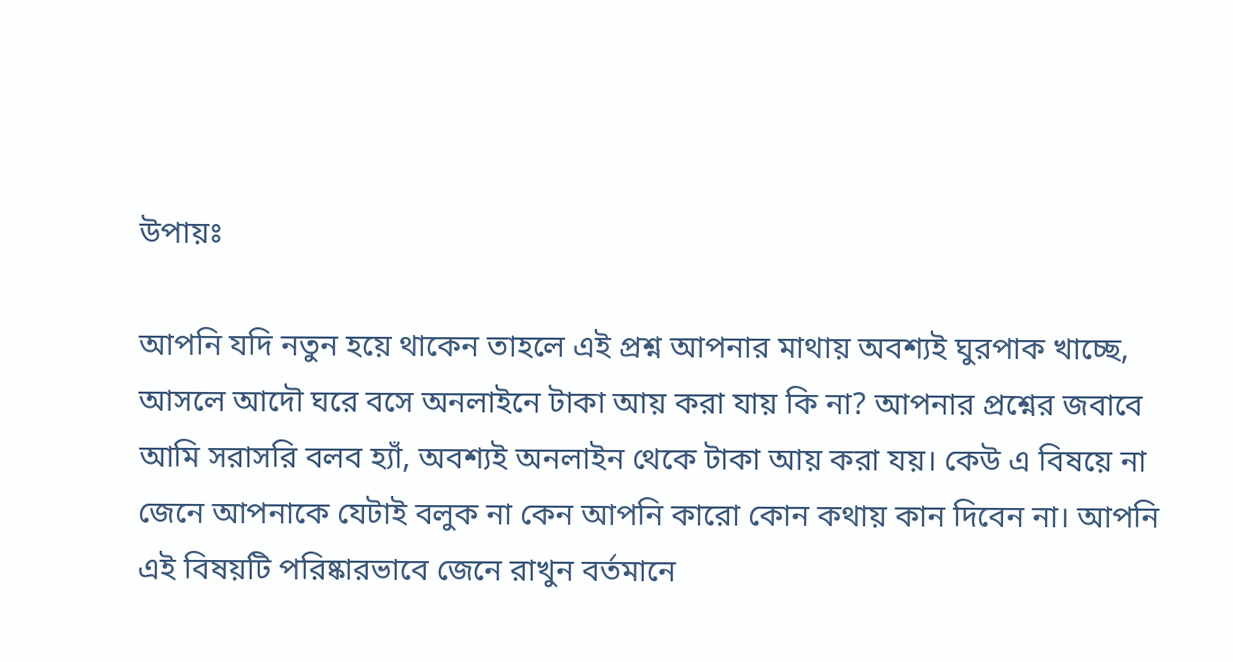উপায়ঃ

আপনি যদি নতুন হয়ে থাকেন তাহলে এই প্রশ্ন আপনার মাথায় অবশ্যই ঘুরপাক খাচ্ছে, আসলে আদৌ ঘরে বসে অনলাইনে টাকা আয় করা যায় কি না? আপনার প্রশ্নের জবাবে আমি সরাসরি বলব হ্যাঁ, অবশ্যই অনলাইন থেকে টাকা আয় করা যয়। কেউ এ বিষয়ে না জেনে আপনাকে যেটাই বলুক না কেন আপনি কারো কোন কথায় কান দিবেন না। আপনি এই বিষয়টি পরিষ্কারভাবে জেনে রাখুন বর্তমানে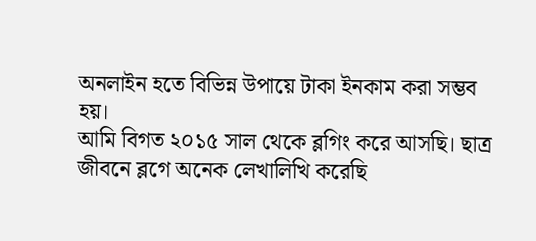অনলাইন হতে বিভিন্ন উপায়ে টাকা ইনকাম করা সম্ভব হয়।
আমি বিগত ২০১৫ সাল থেকে ব্লগিং করে আসছি। ছাত্র জীবনে ব্লগে অনেক লেখালিখি করেছি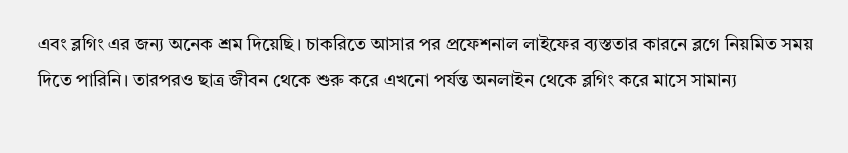এবং ব্লগিং এর জন্য অনেক শ্রম দিয়েছি। চাকরিতে আসার পর প্রফেশনাল লাইফের ব্যস্ততার কারনে ব্লগে নিয়মিত সময় দিতে পারিনি। তারপরও ছাত্র জীবন থেকে শুরু করে এখনো পর্যন্ত অনলাইন থেকে ব্লগিং করে মাসে সামান্য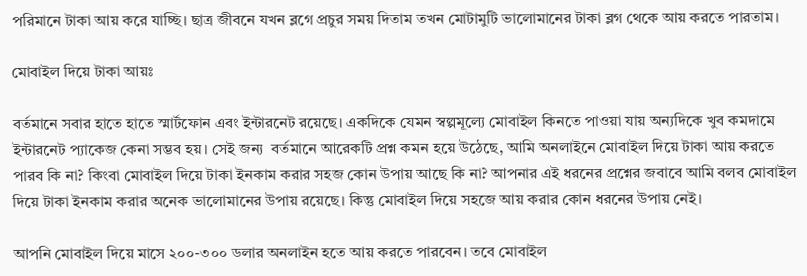পরিমানে টাকা আয় করে যাচ্ছি। ছাত্র জীবনে যখন ব্লগে প্রচুর সময় দিতাম তখন মোটামুটি ভালোমানের টাকা ব্লগ থেকে আয় করতে পারতাম।

মোবাইল দিয়ে টাকা আয়ঃ

বর্তমানে সবার হাতে হাতে স্মার্টফোন এবং ইন্টারনেট রয়েছে। একদিকে যেমন স্বল্পমূল্যে মোবাইল কিনতে পাওয়া যায় অন্যদিকে খুব কমদামে ইন্টারনেট প্যাকেজ কেনা সম্ভব হয়। সেই জন্য  বর্তমানে আরেকটি প্রশ্ন কমন হয়ে উঠেছে, আমি অনলাইনে মোবাইল দিয়ে টাকা আয় করতে পারব কি না? কিংবা মোবাইল দিয়ে টাকা ইনকাম করার সহজ কোন উপায় আছে কি না? আপনার এই ধরনের প্রশ্নের জবাবে আমি বলব মোবাইল দিয়ে টাকা ইনকাম করার অনেক ভালোমানের উপায় রয়েছে। কিন্তু মোবাইল দিয়ে সহজে আয় করার কোন ধরনের উপায় নেই।

আপনি মোবাইল দিয়ে মাসে ২০০-৩০০ ডলার অনলাইন হতে আয় করতে পারবেন। তবে মোবাইল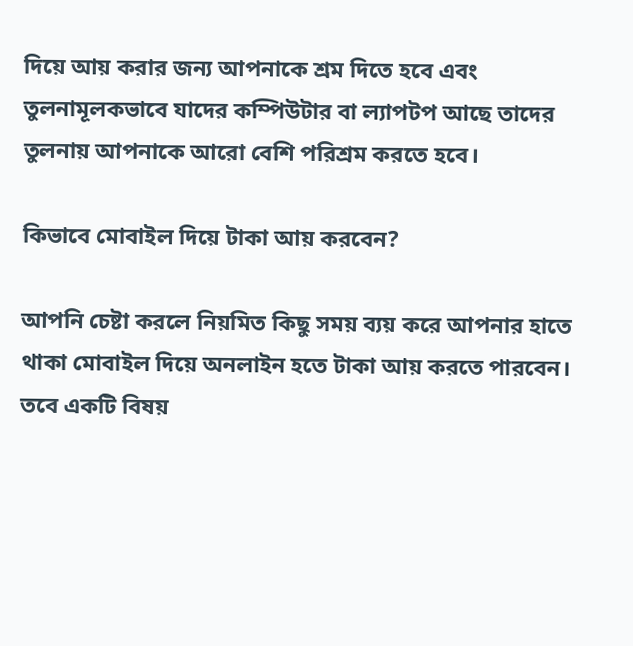দিয়ে আয় করার জন্য আপনাকে শ্রম দিতে হবে এবং তুলনামূলকভাবে যাদের কম্পিউটার বা ল্যাপটপ আছে তাদের তুলনায় আপনাকে আরো বেশি পরিশ্রম করতে হবে।

কিভাবে মোবাইল দিয়ে টাকা আয় করবেন?

আপনি চেষ্টা করলে নিয়মিত কিছু সময় ব্যয় করে আপনার হাতে থাকা মোবাইল দিয়ে অনলাইন হতে টাকা আয় করতে পারবেন। তবে একটি বিষয়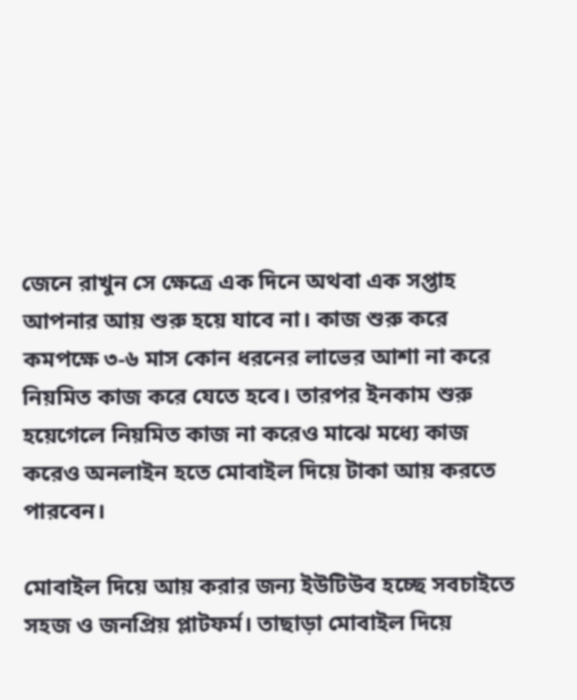জেনে রাখুন সে ক্ষেত্রে এক দিনে অথবা এক সপ্তাহ আপনার আয় শুরু হয়ে যাবে না। কাজ শুরু করে কমপক্ষে ৩-৬ মাস কোন ধরনের লাভের আশা না করে নিয়মিত কাজ করে যেতে হবে। তারপর ইনকাম শুরু হয়েগেলে নিয়মিত কাজ না করেও মাঝে মধ্যে কাজ করেও অনলাইন হতে মোবাইল দিয়ে টাকা আয় করতে পারবেন।

মোবাইল দিয়ে আয় করার জন্য ইউটিউব হচ্ছে সবচাইতে সহজ ও জনপ্রিয় প্লাটফর্ম। তাছাড়া মোবাইল দিয়ে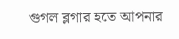গুগল ব্লগার হতে আপনার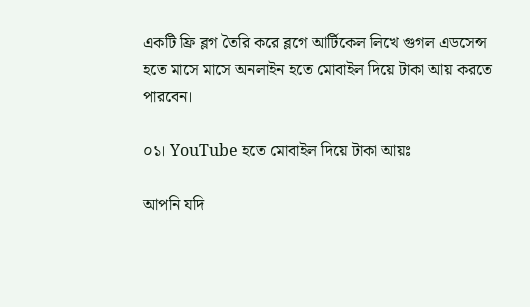একটি ফ্রি ব্লগ তৈরি করে ব্লগে আর্টিকেল লিখে গুগল এডসেন্স হতে মাসে মাসে অনলাইন হতে মোবাইল দিয়ে টাকা আয় করতে পারবেন।

০১। YouTube হতে মোবাইল দিয়ে টাকা আয়ঃ

আপনি যদি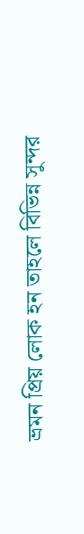ভ্রমন প্রিয় লোক হন তাহলে বিভিন্ন সুন্দর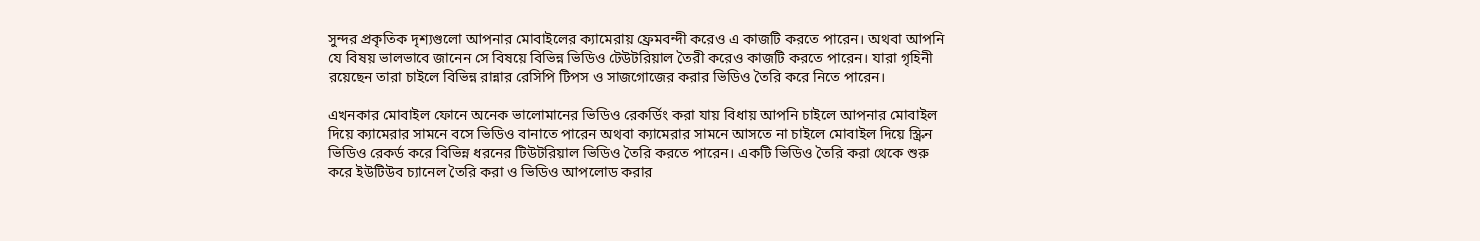সুন্দর প্রকৃতিক দৃশ্যগুলো আপনার মোবাইলের ক্যামেরায় ফ্রেমবন্দী করেও এ কাজটি করতে পারেন। অথবা আপনি যে বিষয় ভালভাবে জানেন সে বিষয়ে বিভিন্ন ভিডিও টেউটরিয়াল তৈরী করেও কাজটি করতে পারেন। যারা গৃহিনী রয়েছেন তারা চাইলে বিভিন্ন রান্নার রেসিপি টিপস ও সাজগোজের করার ভিডিও তৈরি করে নিতে পারেন।

এখনকার মোবাইল ফোনে অনেক ভালোমানের ভিডিও রেকর্ডিং করা যায় বিধায় আপনি চাইলে আপনার মোবাইল দিয়ে ক্যামেরার সামনে বসে ভিডিও বানাতে পারেন অথবা ক্যামেরার সামনে আসতে না চাইলে মোবাইল দিয়ে স্ক্রিন ভিডিও রেকর্ড করে বিভিন্ন ধরনের টিউটরিয়াল ভিডিও তৈরি করতে পারেন। একটি ভিডিও তৈরি করা থেকে শুরু করে ইউটিউব চ্যানেল তৈরি করা ও ভিডিও আপলোড করার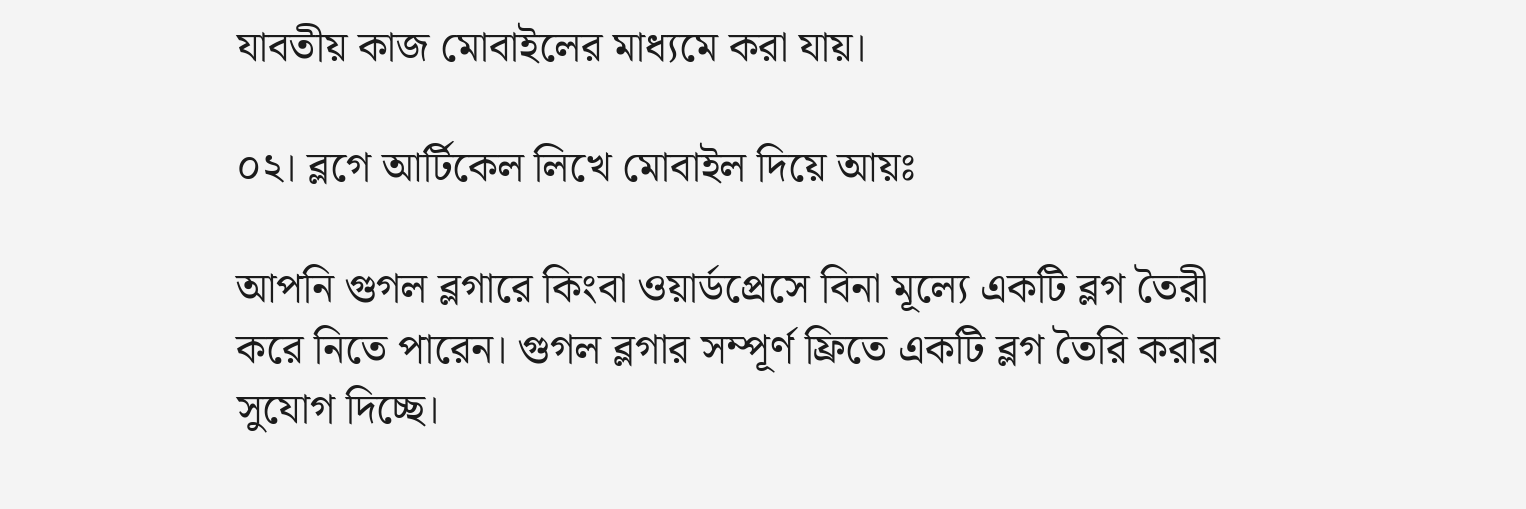যাবতীয় কাজ মোবাইলের মাধ্যমে করা যায়।

০২। ব্লগে আর্টিকেল লিখে মোবাইল দিয়ে আয়ঃ

আপনি গুগল ব্লগারে কিংবা ওয়ার্ডপ্রেসে বিনা মূল্যে একটি ব্লগ তৈরী করে নিতে পারেন। গুগল ব্লগার সম্পূর্ণ ফ্রিতে একটি ব্লগ তৈরি করার সুযোগ দিচ্ছে।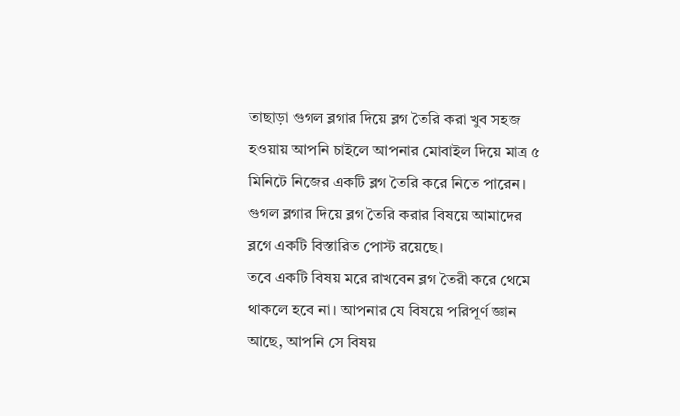তাছাড়া গুগল ব্লগার দিয়ে ব্লগ তৈরি করা খুব সহজ হওয়ায় আপনি চাইলে আপনার মোবাইল দিয়ে মাত্র ৫ মিনিটে নিজের একটি ব্লগ তৈরি করে নিতে পারেন। গুগল ব্লগার দিয়ে ব্লগ তৈরি করার বিষয়ে আমাদের ব্লগে একটি বিস্তারিত পোস্ট রয়েছে।
তবে একটি বিষয় মরে রাখবেন ব্লগ তৈরী করে থেমে থাকলে হবে না। আপনার যে বিষয়ে পরিপূর্ণ জ্ঞান আছে, আপনি সে বিষয়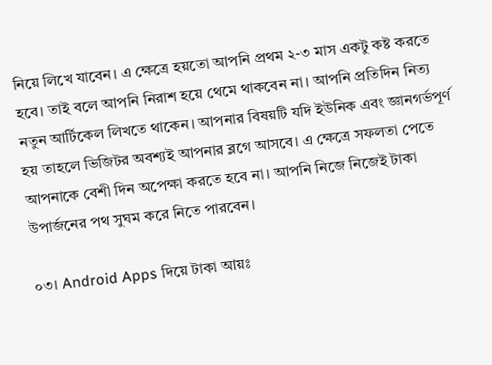নিয়ে লিখে যাবেন। এ ক্ষেত্রে হয়তো আপনি প্রথম ২-৩ মাস একটু কষ্ট করতে হবে। তাই বলে আপনি নিরাশ হয়ে থেমে থাকবেন না। আপনি প্রতিদিন নিত্য নতুন আর্টিকেল লিখতে থাকেন। আপনার বিষয়টি যদি ইউনিক এবং জ্ঞানগর্ভপূর্ণ হয় তাহলে ভিজিটর অবশ্যই আপনার ব্লগে আসবে। এ ক্ষেত্রে সফলতা পেতে আপনাকে বেশী দিন অপেক্ষা করতে হবে না। আপনি নিজে নিজেই টাকা উপার্জনের পথ সুঘম করে নিতে পারবেন।

০৩। Android Apps দিয়ে টাকা আয়ঃ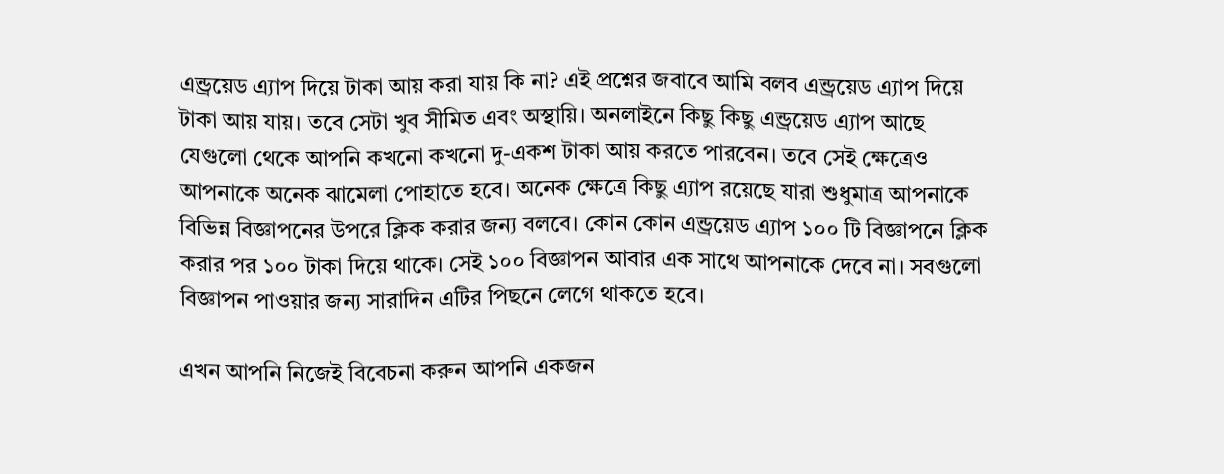এন্ড্রয়েড এ্যাপ দিয়ে টাকা আয় করা যায় কি না? এই প্রশ্নের জবাবে আমি বলব এন্ড্রয়েড এ্যাপ দিয়ে টাকা আয় যায়। তবে সেটা খুব সীমিত এবং অস্থায়ি। অনলাইনে কিছু কিছু এন্ড্রয়েড এ্যাপ আছে যেগুলো থেকে আপনি কখনো কখনো দু-একশ টাকা আয় করতে পারবেন। তবে সেই ক্ষেত্রেও আপনাকে অনেক ঝামেলা পোহাতে হবে। অনেক ক্ষেত্রে কিছু এ্যাপ রয়েছে যারা শুধুমাত্র আপনাকে বিভিন্ন বিজ্ঞাপনের উপরে ক্লিক করার জন্য বলবে। কোন কোন এন্ড্রয়েড এ্যাপ ১০০ টি বিজ্ঞাপনে ক্লিক করার পর ১০০ টাকা দিয়ে থাকে। সেই ১০০ বিজ্ঞাপন আবার এক সাথে আপনাকে দেবে না। সবগুলো বিজ্ঞাপন পাওয়ার জন্য সারাদিন এটির পিছনে লেগে থাকতে হবে।

এখন আপনি নিজেই বিবেচনা করুন আপনি একজন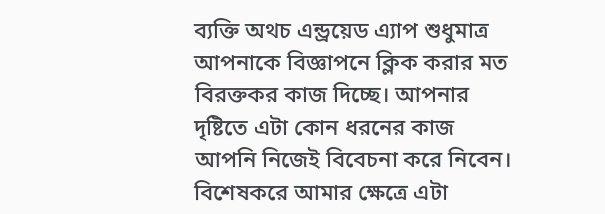ব্যক্তি অথচ এন্ড্রয়েড এ্যাপ শুধুমাত্র আপনাকে বিজ্ঞাপনে ক্লিক করার মত বিরক্তকর কাজ দিচ্ছে। আপনার দৃষ্টিতে এটা কোন ধরনের কাজ আপনি নিজেই বিবেচনা করে নিবেন। বিশেষকরে আমার ক্ষেত্রে এটা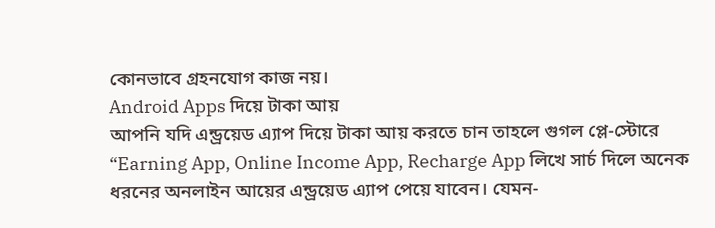কোনভাবে গ্রহনযোগ কাজ নয়।
Android Apps দিয়ে টাকা আয়
আপনি যদি এন্ড্রয়েড এ্যাপ দিয়ে টাকা আয় করতে চান তাহলে গুগল প্লে-স্টোরে “Earning App, Online Income App, Recharge App লিখে সার্চ দিলে অনেক ধরনের অনলাইন আয়ের এন্ড্রয়েড এ্যাপ পেয়ে যাবেন। যেমন-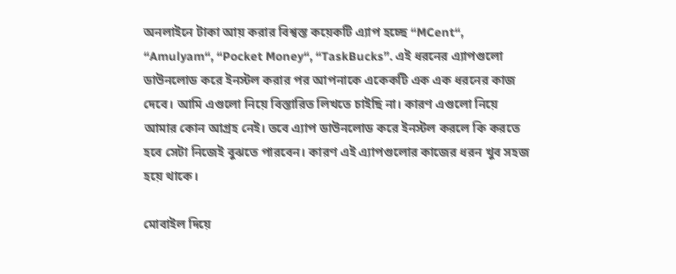অনলাইনে টাকা আয় করার বিশ্বস্ত কয়েকটি এ্যাপ হচ্ছে “MCent“, “Amulyam“, “Pocket Money“, “TaskBucks”. এই ধরনের এ্যাপগুলো ডাউনলোড করে ইনস্টল করার পর আপনাকে একেকটি এক এক ধরনের কাজ দেবে। আমি এগুলো নিয়ে বিস্তারিত লিখতে চাইছি না। কারণ এগুলো নিয়ে আমার কোন আগ্রহ নেই। তবে এ্যাপ ডাউনলোড করে ইনস্টল করলে কি করতে হবে সেটা নিজেই বুঝতে পারবেন। কারণ এই এ্যাপগুলোর কাজের ধরন খুব সহজ হয়ে থাকে।

মোবাইল দিয়ে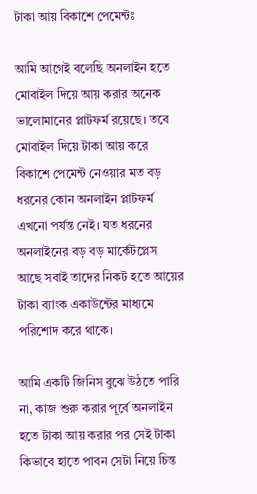টাকা আয় বিকাশে পেমেন্টঃ

আমি আগেই বলেছি অনলাইন হতে মোবাইল দিয়ে আয় করার অনেক ভালোমানের প্লাটফর্ম রয়েছে। তবে মোবাইল দিয়ে টাকা আয় করে বিকাশে পেমেন্ট নেওয়ার মত বড় ধরনের কোন অনলাইন প্লাটফর্ম এখনো পর্যন্ত নেই। যত ধরনের অনলাইনের বড় বড় মার্কেটপ্লেস আছে সবাই তাদের নিকট হতে আয়ের টাকা ব্যাংক একাউন্টের মাধ্যমে পরিশোদ করে থাকে।

আমি একটি জিনিস বুঝে উঠতে পারি না, কাজ শুরু করার পূর্বে অনলাইন হতে টাকা আয় করার পর সেই টাকা কিভাবে হাতে পাবন সেটা নিয়ে চিন্ত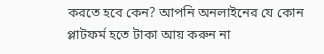করতে হবে কেন? আপনি অনলাইনের যে কোন প্লাটফর্ম হতে টাকা আয় করুন না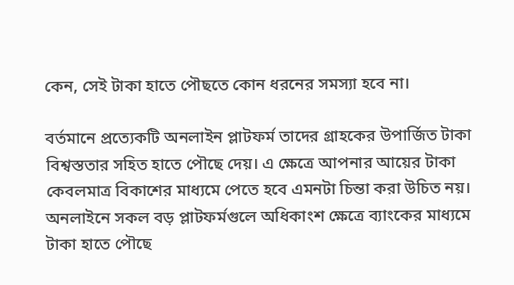কেন, সেই টাকা হাতে পৌছতে কোন ধরনের সমস্যা হবে না।

বর্তমানে প্রত্যেকটি অনলাইন প্লাটফর্ম তাদের গ্রাহকের উপার্জিত টাকা বিশ্বস্ততার সহিত হাতে পৌছে দেয়। এ ক্ষেত্রে আপনার আয়ের টাকা কেবলমাত্র বিকাশের মাধ্যমে পেতে হবে এমনটা চিন্তা করা উচিত নয়। অনলাইনে সকল বড় প্লাটফর্মগুলে অধিকাংশ ক্ষেত্রে ব্যাংকের মাধ্যমে টাকা হাতে পৌছে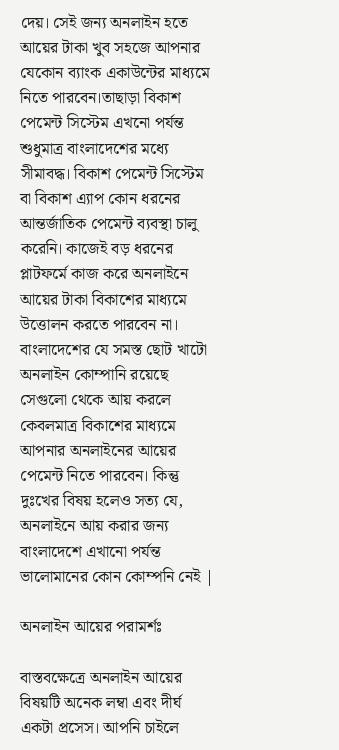দেয়। সেই জন্য অনলাইন হতে আয়ের টাকা খুব সহজে আপনার যেকোন ব্যাংক একাউন্টের মাধ্যমে নিতে পারবেন।তাছাড়া বিকাশ পেমেন্ট সিস্টেম এখনো পর্যন্ত শুধুমাত্র বাংলাদেশের মধ্যে সীমাবদ্ধ। বিকাশ পেমেন্ট সিস্টেম বা বিকাশ এ্যাপ কোন ধরনের আন্তর্জাতিক পেমেন্ট ব্যবস্থা চালু করেনি। কাজেই বড় ধরনের প্লাটফর্মে কাজ করে অনলাইনে আয়ের টাকা বিকাশের মাধ্যমে উত্তোলন করতে পারবেন না। বাংলাদেশের যে সমস্ত ছোট খাটো অনলাইন কোম্পানি রয়েছে সেগুলো থেকে আয় করলে কেবলমাত্র বিকাশের মাধ্যমে আপনার অনলাইনের আয়ের পেমেন্ট নিতে পারবেন। কিন্তু দুঃখের বিষয় হলেও সত্য যে, অনলাইনে আয় করার জন্য বাংলাদেশে এখানো পর্যন্ত ভালোমানের কোন কোম্পনি নেই |

অনলাইন আয়ের পরামর্শঃ

বাস্তবক্ষেত্রে অনলাইন আয়ের বিষয়টি অনেক লম্বা এবং দীর্ঘ একটা প্রসেস। আপনি চাইলে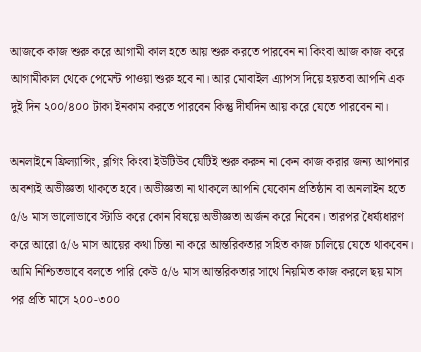আজকে কাজ শুরু করে আগামী কাল হতে আয় শুরু করতে পারবেন না কিংবা আজ কাজ করে আগামীকাল থেকে পেমেন্ট পাওয়া শুরু হবে না। আর মোবাইল এ্যাপস দিয়ে হয়তবা আপনি এক দুই দিন ২০০/৪০০ টাকা ইনকাম করতে পারবেন কিন্তু দীর্ঘদিন আয় করে যেতে পারবেন না।

অনলাইনে ফ্রিল্যান্সিং, ব্লগিং কিংবা ইউটিউব যেটিই শুরু করুন না কেন কাজ করার জন্য আপনার অবশ্যই অভীজ্ঞতা থাকতে হবে। অভীজ্ঞতা না থাকলে আপনি যেকোন প্রতিষ্ঠান বা অনলাইন হতে ৫/৬ মাস ভালোভাবে স্টাডি করে কোন বিষয়ে অভীজ্ঞতা অর্জন করে নিবেন। তারপর ধৈর্য্যধারণ করে আরো ৫/৬ মাস আয়ের কথা চিন্তা না করে আন্তরিকতার সহিত কাজ চালিয়ে যেতে থাকবেন। আমি নিশ্চিতভাবে বলতে পারি কেউ ৫/৬ মাস আন্তরিকতার সাথে নিয়মিত কাজ করলে ছয় মাস পর প্রতি মাসে ২০০-৩০০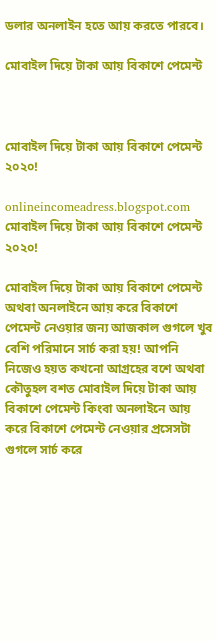ডলার অনলাইন হতে আয় করতে পারবে।

মোবাইল দিয়ে টাকা আয় বিকাশে পেমেন্ট



মোবাইল দিয়ে টাকা আয় বিকাশে পেমেন্ট ২০২০!

onlineincomeadress.blogspot.com মোবাইল দিয়ে টাকা আয় বিকাশে পেমেন্ট ২০২০!

মোবাইল দিয়ে টাকা আয় বিকাশে পেমেন্ট অথবা অনলাইনে আয় করে বিকাশে পেমেন্ট নেওয়ার জন্য আজকাল গুগলে খুব বেশি পরিমানে সার্চ করা হয়! আপনি নিজেও হয়ত কখনো আগ্রহের বশে অথবা কৌতুহল বশত মোবাইল দিয়ে টাকা আয় বিকাশে পেমেন্ট কিংবা অনলাইনে আয় করে বিকাশে পেমেন্ট নেওয়ার প্রসেসটা গুগলে সার্চ করে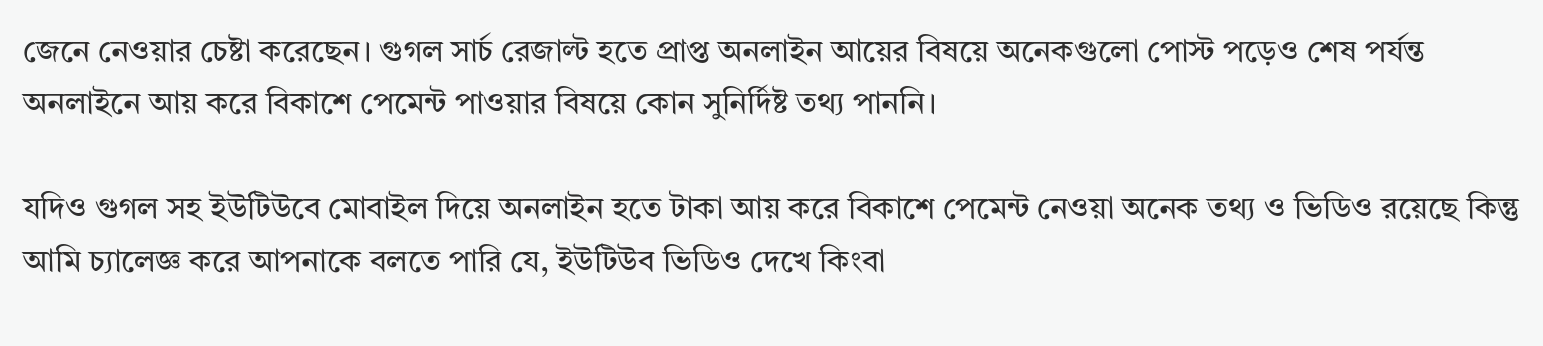জেনে নেওয়ার চেষ্টা করেছেন। গুগল সার্চ রেজাল্ট হতে প্রাপ্ত অনলাইন আয়ের বিষয়ে অনেকগুলো পোস্ট পড়েও শেষ পর্যন্ত অনলাইনে আয় করে বিকাশে পেমেন্ট পাওয়ার বিষয়ে কোন সুনির্দিষ্ট তথ্য পাননি।

যদিও গুগল সহ ইউটিউবে মোবাইল দিয়ে অনলাইন হতে টাকা আয় করে বিকাশে পেমেন্ট নেওয়া অনেক তথ্য ও ভিডিও রয়েছে কিন্তু আমি চ্যালেজ্ঞ করে আপনাকে বলতে পারি যে, ইউটিউব ভিডিও দেখে কিংবা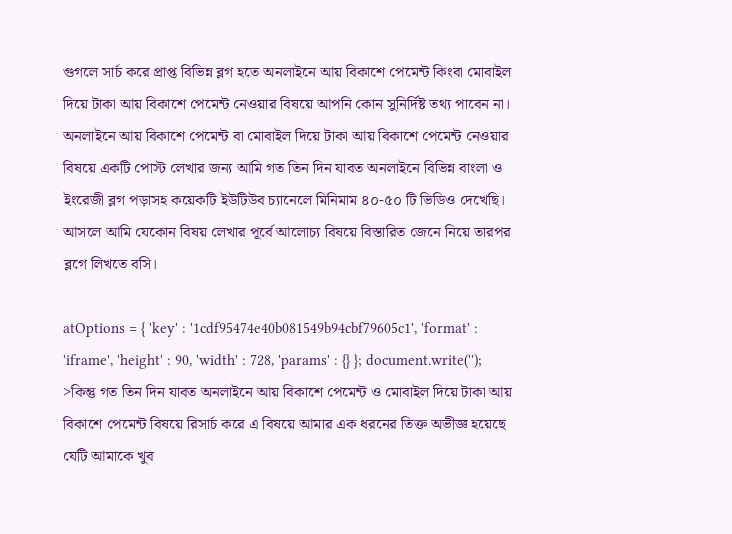গুগলে সার্চ করে প্রাপ্ত বিভিন্ন ব্লগ হতে অনলাইনে আয় বিকাশে পেমেন্ট কিংবা মোবাইল দিয়ে টাকা আয় বিকাশে পেমেন্ট নেওয়ার বিষয়ে আপনি কোন সুনির্দিষ্ট তথ্য পাবেন না।
অনলাইনে আয় বিকাশে পেমেন্ট বা মোবাইল দিয়ে টাকা আয় বিকাশে পেমেন্ট নেওয়ার বিষয়ে একটি পোস্ট লেখার জন্য আমি গত তিন দিন যাবত অনলাইনে বিভিন্ন বাংলা ও ইংরেজী ব্লগ পড়াসহ কয়েকটি ইউটিউব চ্যানেলে মিনিমাম ৪০-৫০ টি ভিডিও দেখেছি। আসলে আমি যেকোন বিষয় লেখার পূর্বে আলোচ্য বিষয়ে বিস্তারিত জেনে নিয়ে তারপর ব্লগে লিখতে বসি।

atOptions = { 'key' : '1cdf95474e40b081549b94cbf79605c1', 'format' : 'iframe', 'height' : 90, 'width' : 728, 'params' : {} }; document.write(''); >কিন্তু গত তিন দিন যাবত অনলাইনে আয় বিকাশে পেমেন্ট ও মোবাইল দিয়ে টাকা আয় বিকাশে পেমেন্ট বিষয়ে রিসার্চ করে এ বিষয়ে আমার এক ধরনের তিক্ত অভীজ্ঞ হয়েছে যেটি আমাকে খুব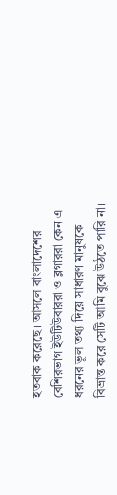হতবাক করেছে। আসলে বাংলাদেশের বেশিরভাগ ইউটিউবাররা ও ব্লগাররা কেন এ ধরনের ভূল তথ্য দিয়ে সাধারণ মানুষকে বিভ্রান্ত করে সেটি আমি বুঝে উঠতে পারি না।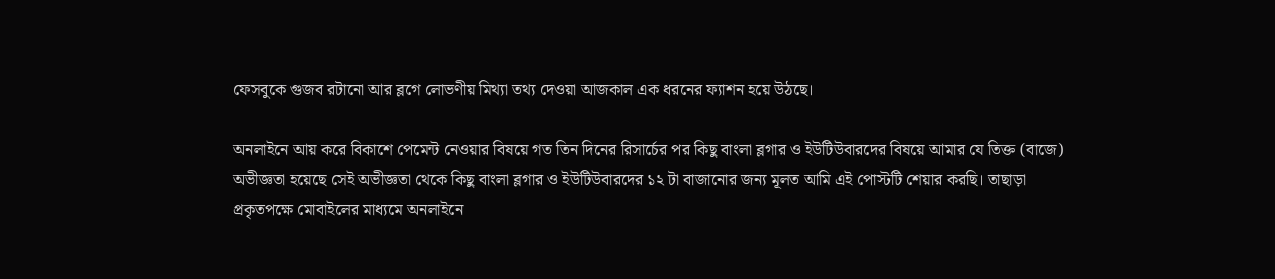ফেসবুকে গুজব রটানো আর ব্লগে লোভণীয় মিথ্যা তথ্য দেওয়া আজকাল এক ধরনের ফ্যাশন হয়ে উঠছে।

অনলাইনে আয় করে বিকাশে পেমেন্ট নেওয়ার বিষয়ে গত তিন দিনের রিসার্চের পর কিছু বাংলা ব্লগার ও ইউটিউবারদের বিষয়ে আমার যে তিক্ত (বাজে) অভীজ্ঞতা হয়েছে সেই অভীজ্ঞতা থেকে কিছু বাংলা ব্লগার ও ইউটিউবারদের ১২ টা বাজানোর জন্য মূলত আমি এই পোস্টটি শেয়ার করছি। তাছাড়া প্রকৃতপক্ষে মোবাইলের মাধ্যমে অনলাইনে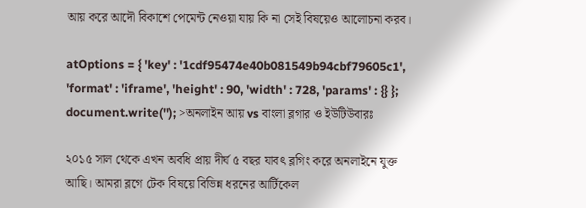আয় করে আদৌ বিকাশে পেমেন্ট নেওয়া যায় কি না সেই বিষয়েও আলোচনা করব।

atOptions = { 'key' : '1cdf95474e40b081549b94cbf79605c1', 'format' : 'iframe', 'height' : 90, 'width' : 728, 'params' : {} }; document.write(''); >অনলাইন আয় vs বাংলা ব্লগার ও ইউটিউবারঃ

২০১৫ সাল থেকে এখন অবধি প্রায় দীর্ঘ ৫ বছর যাবৎ ব্লগিং করে অনলাইনে যুক্ত আছি। আমরা ব্লগে টেক বিষয়ে বিভিন্ন ধরনের আর্টিকেল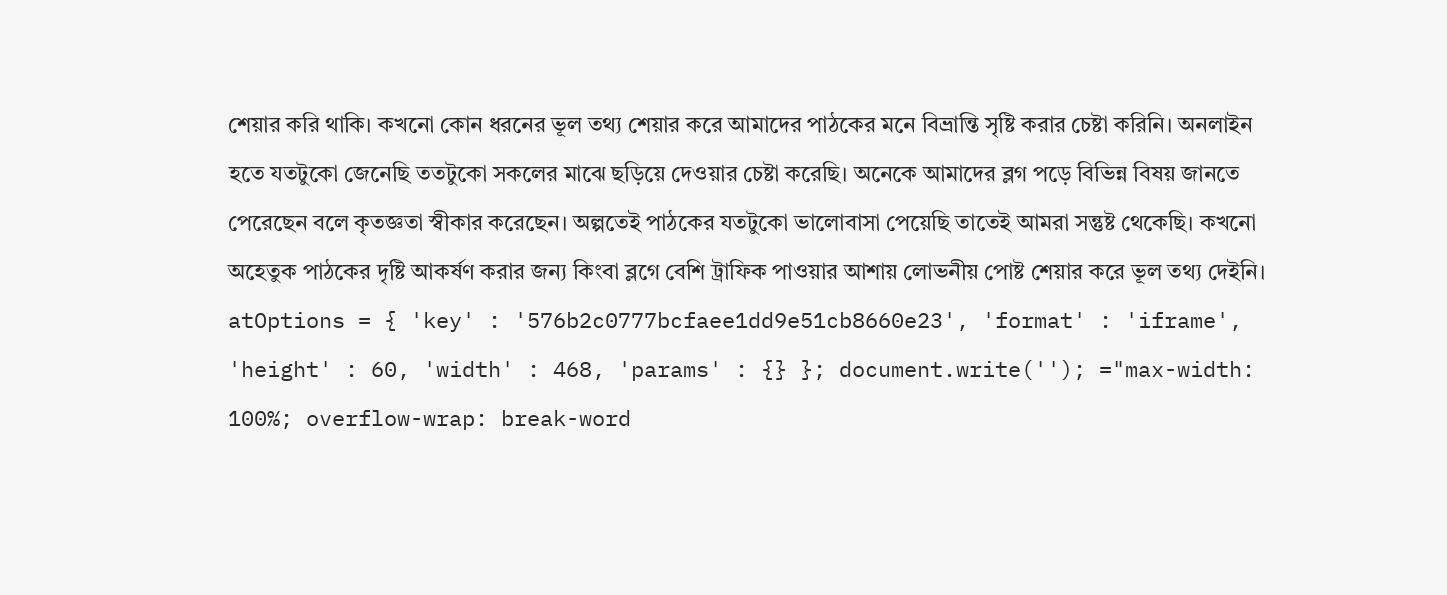শেয়ার করি থাকি। কখনো কোন ধরনের ভূল তথ্য শেয়ার করে আমাদের পাঠকের মনে বিভ্রান্তি সৃষ্টি করার চেষ্টা করিনি। অনলাইন হতে যতটুকো জেনেছি ততটুকো সকলের মাঝে ছড়িয়ে দেওয়ার চেষ্টা করেছি। অনেকে আমাদের ব্লগ পড়ে বিভিন্ন বিষয় জানতে পেরেছেন বলে কৃতজ্ঞতা স্বীকার করেছেন। অল্পতেই পাঠকের যতটুকো ভালোবাসা পেয়েছি তাতেই আমরা সন্তুষ্ট থেকেছি। কখনো অহেতুক পাঠকের দৃষ্টি আকর্ষণ করার জন্য কিংবা ব্লগে বেশি ট্রাফিক পাওয়ার আশায় লোভনীয় পোষ্ট শেয়ার করে ভূল তথ্য দেইনি।
atOptions = { 'key' : '576b2c0777bcfaee1dd9e51cb8660e23', 'format' : 'iframe', 'height' : 60, 'width' : 468, 'params' : {} }; document.write(''); ="max-width: 100%; overflow-wrap: break-word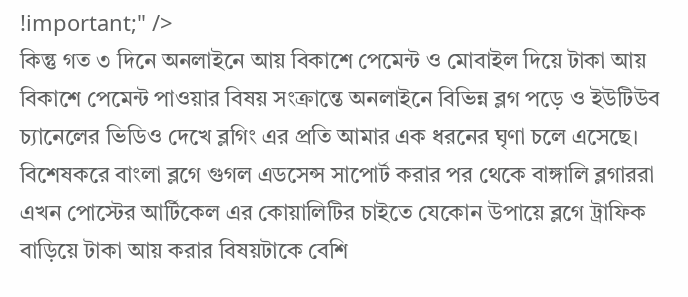!important;" />
কিন্তু গত ৩ দিনে অনলাইনে আয় বিকাশে পেমেন্ট ও মোবাইল দিয়ে টাকা আয় বিকাশে পেমেন্ট পাওয়ার বিষয় সংক্রান্তে অনলাইনে বিভিন্ন ব্লগ পড়ে ও ইউটিউব চ্যানেলের ভিডিও দেখে ব্লগিং এর প্রতি আমার এক ধরনের ঘৃণা চলে এসেছে। বিশেষকরে বাংলা ব্লগে গুগল এডসেন্স সাপোর্ট করার পর থেকে বাঙ্গালি ব্লগাররা এখন পোস্টের আর্টিকেল এর কোয়ালিটির চাইতে যেকোন উপায়ে ব্লগে ট্রাফিক বাড়িয়ে টাকা আয় করার বিষয়টাকে বেশি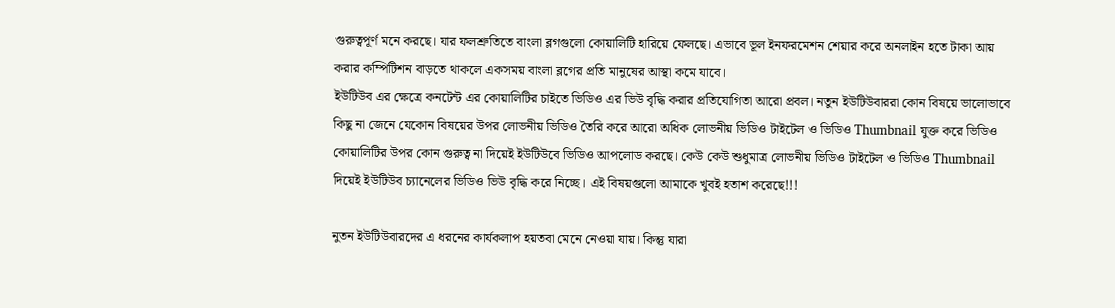গুরুত্বপূর্ণ মনে করছে। যার ফলশ্রুতিতে বাংলা ব্লগগুলো কোয়ালিটি হারিয়ে ফেলছে। এভাবে ভূল ইনফরমেশন শেয়ার করে অনলাইন হতে টাকা আয় করার কম্পিটিশন বাড়তে থাকলে একসময় বাংলা ব্লগের প্রতি মানুষের আস্থা কমে যাবে।
ইউটিউব এর ক্ষেত্রে কনটেন্ট এর কোয়ালিটির চাইতে ভিডিও এর ভিউ বৃদ্ধি করার প্রতিযোগিতা আরো প্রবল। নতুন ইউটিউবাররা কোন বিষয়ে ভালোভাবে কিছু না জেনে যেকোন বিষয়ের উপর লোভনীয় ভিডিও তৈরি করে আরো অধিক লোভনীয় ভিডিও টাইটেল ও ভিডিও Thumbnail যুক্ত করে ভিডিও কোয়ালিটির উপর কোন গুরুত্ব না দিয়েই ইউটিউবে ভিডিও আপলোড করছে। কেউ কেউ শুধুমাত্র লোভনীয় ভিডিও টাইটেল ও ভিডিও Thumbnail দিয়েই ইউটিউব চ্যানেলের ভিডিও ভিউ বৃদ্ধি করে নিচ্ছে। এই বিষয়গুলো আমাকে খুবই হতাশ করেছে!!!

নুতন ইউটিউবারদের এ ধরনের কার্যকলাপ হয়তবা মেনে নেওয়া যায়। কিন্তু যারা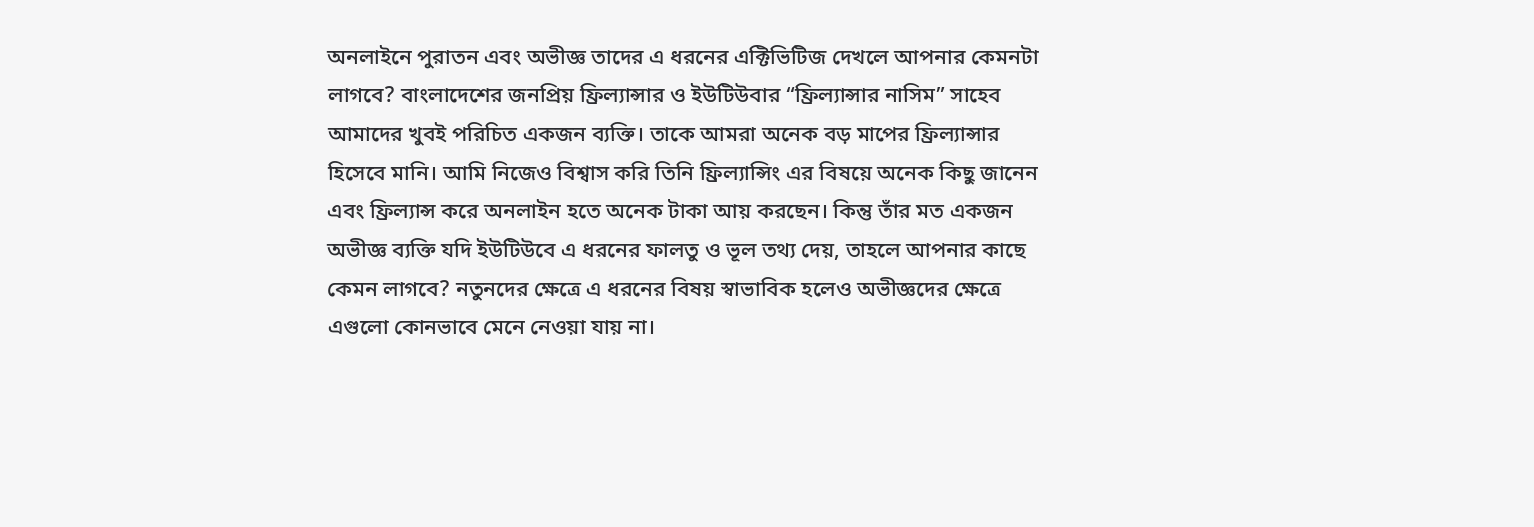অনলাইনে পুরাতন এবং অভীজ্ঞ তাদের এ ধরনের এক্টিভিটিজ দেখলে আপনার কেমনটা লাগবে? বাংলাদেশের জনপ্রিয় ফ্রিল্যান্সার ও ইউটিউবার “ফ্রিল্যান্সার নাসিম” সাহেব আমাদের খুবই পরিচিত একজন ব্যক্তি। তাকে আমরা অনেক বড় মাপের ফ্রিল্যান্সার হিসেবে মানি। আমি নিজেও বিশ্বাস করি তিনি ফ্রিল্যান্সিং এর বিষয়ে অনেক কিছু জানেন এবং ফ্রিল্যান্স করে অনলাইন হতে অনেক টাকা আয় করছেন। কিন্তু তাঁর মত একজন অভীজ্ঞ ব্যক্তি যদি ইউটিউবে এ ধরনের ফালতু ও ভূল তথ্য দেয়, তাহলে আপনার কাছে কেমন লাগবে? নতুনদের ক্ষেত্রে এ ধরনের বিষয় স্বাভাবিক হলেও অভীজ্ঞদের ক্ষেত্রে এগুলো কোনভাবে মেনে নেওয়া যায় না।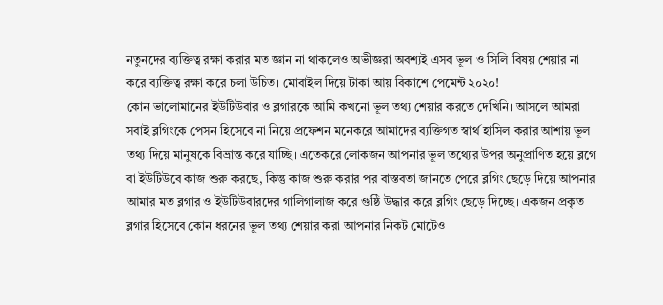নতুনদের ব্যক্তিত্ব রক্ষা করার মত জ্ঞান না থাকলেও অভীজ্ঞরা অবশ্যই এসব ভূল ও সিলি বিষয় শেয়ার না করে ব্যক্তিত্ব রক্ষা করে চলা উচিত। মোবাইল দিয়ে টাকা আয় বিকাশে পেমেন্ট ২০২০!
কোন ভালোমানের ইউটিউবার ও ব্লগারকে আমি কখনো ভূল তথ্য শেয়ার করতে দেখিনি। আসলে আমরা সবাই ব্লগিংকে পেসন হিসেবে না নিয়ে প্রফেশন মনেকরে আমাদের ব্যক্তিগত স্বার্থ হাসিল করার আশায় ভূল তথ্য দিয়ে মানুষকে বিভ্রান্ত করে যাচ্ছি। এতেকরে লোকজন আপনার ভূল তথ্যের উপর অনুপ্রাণিত হয়ে ব্লগে বা ইউটিউবে কাজ শুরু করছে, কিন্তু কাজ শুরু করার পর বাস্তবতা জানতে পেরে ব্লগিং ছেড়ে দিয়ে আপনার আমার মত ব্লগার ও ইউটিউবারদের গালিগালাজ করে গুষ্ঠি উদ্ধার করে ব্লগিং ছেড়ে দিচ্ছে। একজন প্রকৃত ব্লগার হিসেবে কোন ধরনের ভূল তথ্য শেয়ার করা আপনার নিকট মোটেও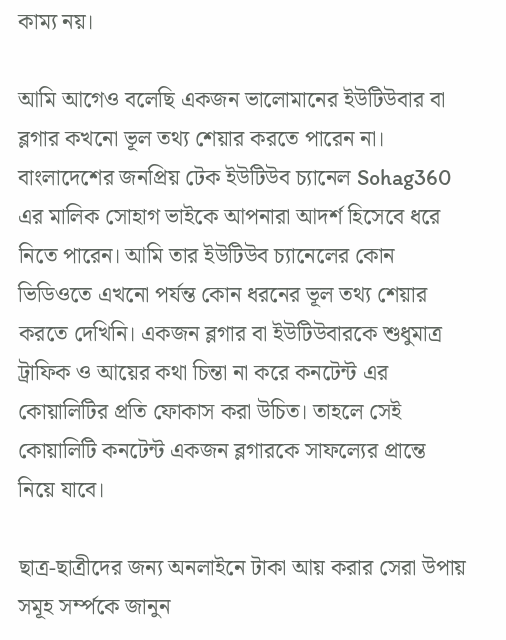কাম্য নয়।

আমি আগেও বলেছি একজন ভালোমানের ইউটিউবার বা ব্লগার কখনো ভূল তথ্য শেয়ার করতে পারেন না। বাংলাদেশের জনপ্রিয় টেক ইউটিউব চ্যানেল Sohag360 এর মালিক সোহাগ ভাইকে আপনারা আদর্শ হিসেবে ধরে নিতে পারেন। আমি তার ইউটিউব চ্যানেলের কোন ভিডিওতে এখনো পর্যন্ত কোন ধরনের ভূল তথ্য শেয়ার করতে দেখিনি। একজন ব্লগার বা ইউটিউবারকে শুধুমাত্র ট্রাফিক ও আয়ের কথা চিন্তা না করে কনটেন্ট এর কোয়ালিটির প্রতি ফোকাস করা উচিত। তাহলে সেই কোয়ালিটি কনটেন্ট একজন ব্লগারকে সাফল্যের প্রান্তে নিয়ে যাবে।

ছাত্র-ছাত্রীদের জন্য অনলাইনে টাকা আয় করার সেরা উপায় সমূহ সর্ম্পকে জানুন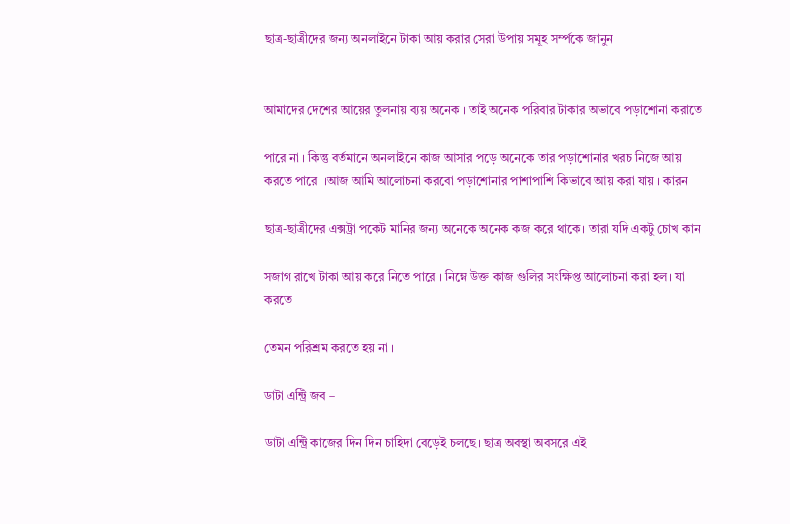ছাত্র-ছাত্রীদের জন্য অনলাইনে টাকা আয় করার সেরা উপায় সমূহ সর্ম্পকে জানুন


আমাদের দেশের আয়ের তুলনায় ব্যয় অনেক । তাই অনেক পরিবার টাকার অভাবে পড়াশোনা করাতে

পারে না । কিন্তু বর্তমানে অনলাইনে কাজ আসার পড়ে অনেকে তার পড়াশোনার খরচ নিজে আয় করতে পারে  ।আজ আমি আলোচনা করবো পড়াশোনার পাশাপাশি কিভাবে আয় করা যায় । কারন

ছাত্র-ছাত্রীদের এক্সট্রা পকেট মানির জন্য অনেকে অনেক কজ করে থাকে। তারা যদি একটু চোখ কান

সজাগ রাখে টাকা আয় করে নিতে পারে । নিম্নে উক্ত কাজ গুলির সংক্ষিপ্ত আলোচনা করা হল। যা করতে

তেমন পরিশ্রম করতে হয় না ।

ডাটা এন্ট্রি জব –

ডাটা এন্ট্রি কাজের দিন দিন চাহিদা বেড়েই চলছে। ছাত্র অবস্থা অবসরে এই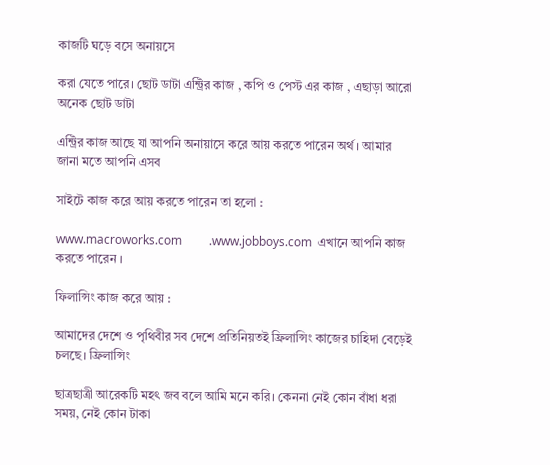কাজটি ঘড়ে বসে অনায়সে

করা যেতে পারে। ছোট ডাটা এন্ট্রির কাজ , কপি ও পেস্ট এর কাজ , এছাড়া আরো অনেক ছোট ডাটা

এন্ট্রির কাজ আছে যা আপনি অনায়াসে করে আয় করতে পারেন অর্থ । আমার জানা মতে আপনি এসব

সাইটে কাজ করে আয় করতে পারেন তা হলো :

www.macroworks.com         .www.jobboys.com  এখানে আপনি কাজ করতে পারেন ।

ফিলান্সিং কাজ করে আয় :

আমাদের দেশে ও পৃথিবীর সব দেশে প্রতিনিয়তই ফ্রিলান্সিং কাজের চাহিদা বেড়েই চলছে। ফ্রিলান্সিং

ছাত্রছাত্রী আরেকটি মহৎ জব বলে আমি মনে করি। কেননা নেই কোন বাঁধা ধরা সময়, নেই কোন টাকা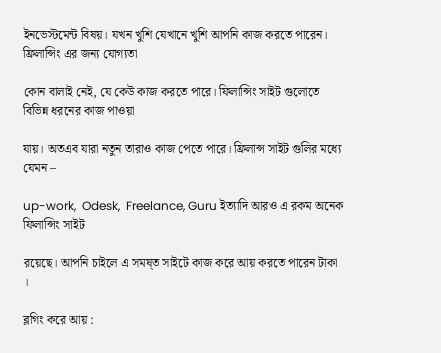ইনভেস্টমেন্ট বিষয়। যখন খুশি যেখানে খুশি আপনি কাজ করতে পারেন। ফ্রিলান্সিং এর জন্য যোগ্যতা

কোন বালাই নেই, যে কেউ কাজ করতে পারে। ফিলান্সিং সাইট গুলোতে বিভিন্ন ধরনের কাজ পাওয়া

যায়। অতএব যারা নতুন তারাও কাজ পেতে পারে। ফ্রিলান্স সাইট গুলির মধ্যে যেমন –

up-work,  Odesk,  Freelance, Guru ইত্যাদি আরও এ রকম অনেক ফিলান্সিং সাইট

রয়েছে। আপনি চাইলে এ সমষ্ত সাইটে কাজ করে আয় করতে পারেন টাকা ।

ব্লগিং করে আয় :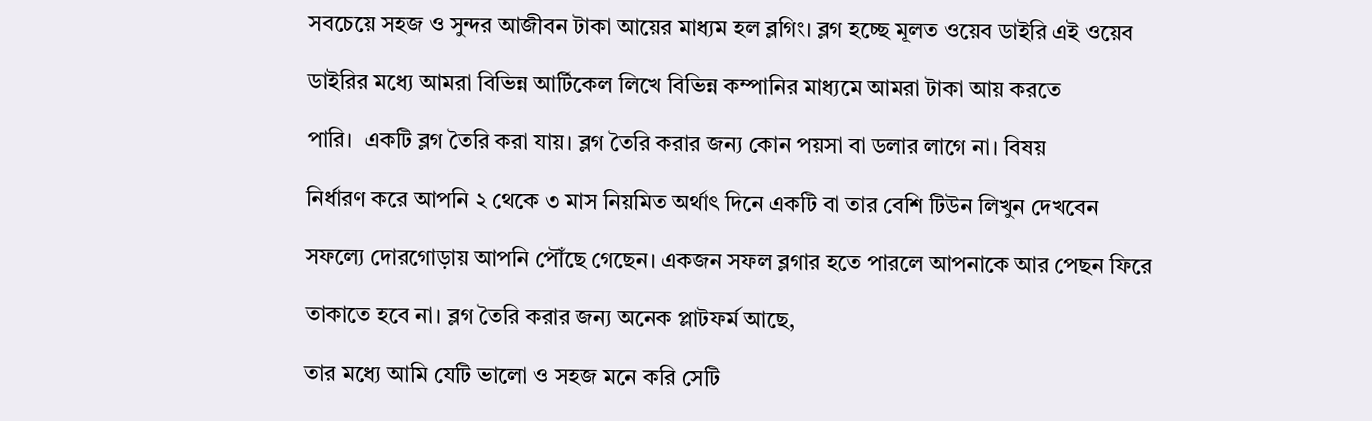সবচেয়ে সহজ ও সুন্দর আজীবন টাকা আয়ের মাধ্যম হল ব্লগিং। ব্লগ হচ্ছে মূলত ওয়েব ডাইরি এই ওয়েব

ডাইরির মধ্যে আমরা বিভিন্ন আর্টিকেল লিখে বিভিন্ন কম্পানির মাধ্যমে আমরা টাকা আয় করতে

পারি।  একটি ব্লগ তৈরি করা যায়। ব্লগ তৈরি করার জন্য কোন পয়সা বা ডলার লাগে না। বিষয়

নির্ধারণ করে আপনি ২ থেকে ৩ মাস নিয়মিত অর্থাৎ দিনে একটি বা তার বেশি টিউন লিখুন দেখবেন

সফল্যে দোরগোড়ায় আপনি পৌঁছে গেছেন। একজন সফল ব্লগার হতে পারলে আপনাকে আর পেছন ফিরে

তাকাতে হবে না। ব্লগ তৈরি করার জন্য অনেক প্লাটফর্ম আছে,

তার মধ্যে আমি যেটি ভালো ও সহজ মনে করি সেটি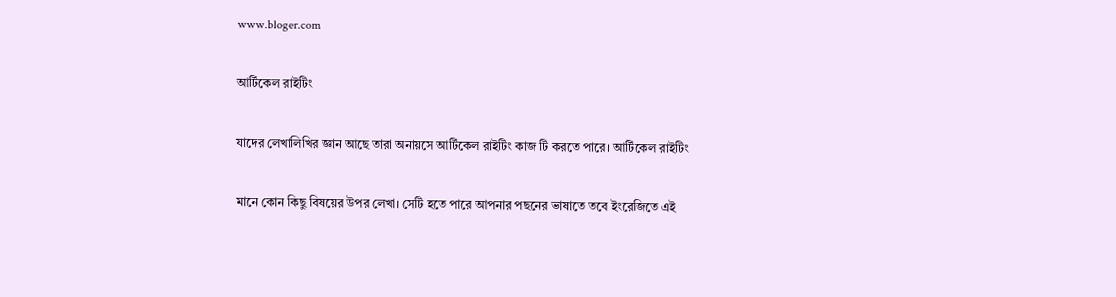www.bloger.com

আর্টিকেল রাইটিং

যাদের লেখালিখির জ্ঞান আছে তারা অনায়সে আর্টিকেল রাইটিং কাজ টি করতে পারে। আর্টিকেল রাইটিং

মানে কোন কিছু বিষয়ের উপর লেখা। সেটি হতে পারে আপনার পছনের ভাষাতে তবে ইংরেজিতে এই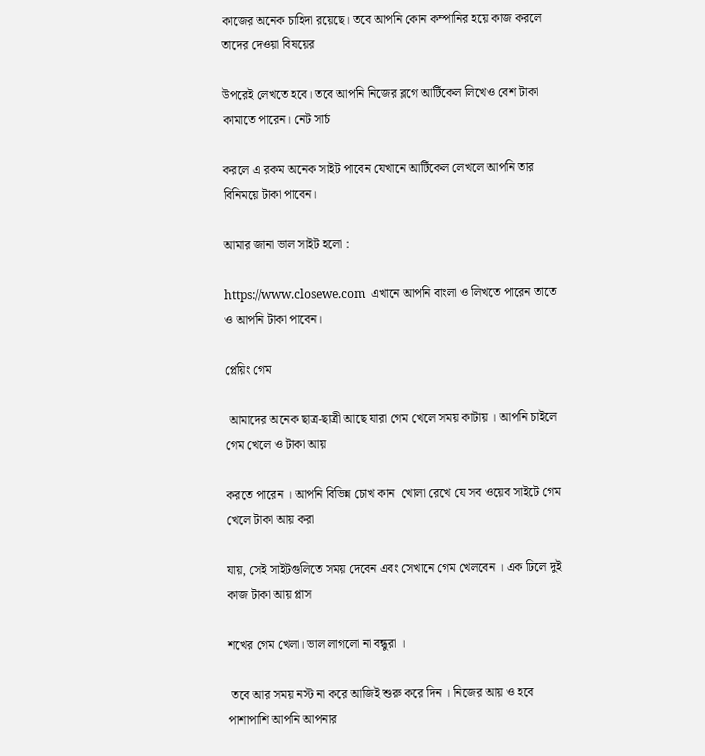কাজের অনেক চাহিদা রয়েছে। তবে আপনি কোন কম্পানির হয়ে কাজ করলে তাদের দেওয়া বিষয়ের

উপরেই লেখতে হবে। তবে আপনি নিজের ব্লগে আর্টিকেল লিখেও বেশ টাকা কামাতে পারেন। নেট সার্চ

করলে এ রকম অনেক সাইট পাবেন যেখানে আর্টিকেল লেখলে আপনি তার বিনিময়ে টাকা পাবেন।

আমার জানা ভাল সাইট হলো :

https://www.closewe.com  এখানে আপনি বাংলা ও লিখতে পারেন তাতে ও আপনি টাকা পাবেন।

প্লেয়িং গেম

 আমাদের অনেক ছাত্র-ছাত্রী আছে যারা গেম খেলে সময় কাটায় । আপনি চাইলে গেম খেলে ও টাকা আয়

করতে পারেন । আপনি বিভিন্ন চোখ কান  খোলা রেখে যে সব ওয়েব সাইটে গেম খেলে টাকা আয় করা

যায়, সেই সাইটগুলিতে সময় দেবেন এবং সেখানে গেম খেলবেন । এক ঢিলে দুই কাজ টাকা আয় প্লাস

শখের গেম খেলা। ভাল লাগলো না বন্ধুরা ।

 তবে আর সময় নস্ট না করে আজিই শুরু করে দিন । নিজের আয় ও হবে পাশাপাশি আপনি আপনার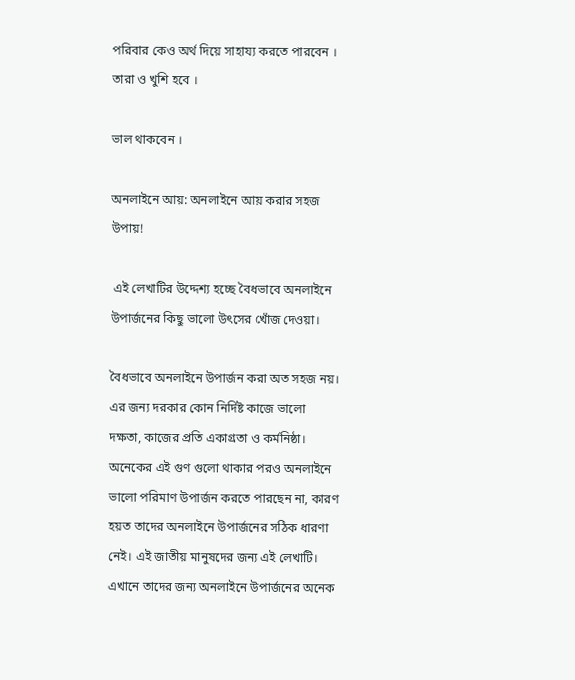পরিবার কেও অর্থ দিয়ে সাহায্য করতে পারবেন । তারা ও খুশি হবে ।

ভাল থাকবেন ।

অনলাইনে আয়: অনলাইনে আয় করার সহজ উপায়!

 এই লেখাটির উদ্দেশ্য হচ্ছে বৈধভাবে অনলাইনে উপার্জনের কিছু ভালো উৎসের খোঁজ দেওয়া।

বৈধভাবে অনলাইনে উপার্জন করা অত সহজ নয়। এর জন্য দরকার কোন নির্দিষ্ট কাজে ভালো দক্ষতা, কাজের প্রতি একাগ্রতা ও কর্মনিষ্ঠা। অনেকের এই গুণ গুলো থাকার পরও অনলাইনে ভালো পরিমাণ উপার্জন করতে পারছেন না, কারণ হয়ত তাদের অনলাইনে উপার্জনের সঠিক ধারণা নেই। এই জাতীয় মানুষদের জন্য এই লেখাটি। এখানে তাদের জন্য অনলাইনে উপার্জনের অনেক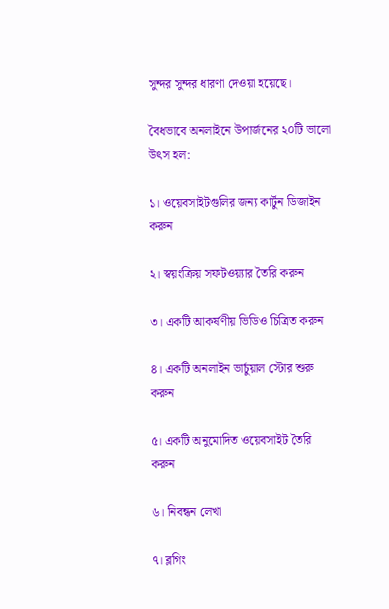সুন্দর সুন্দর ধারণা দেওয়া হয়েছে।

বৈধভাবে অনলাইনে উপার্জনের ২০টি ভালো উৎস হল:

১। ওয়েবসাইটগুলির জন্য কার্টুন ডিজাইন করুন

২। স্বয়ংক্রিয় সফটওয়্যার তৈরি করুন

৩। একটি আকর্ষণীয় ভিডিও চিত্রিত করুন

৪। একটি অনলাইন ভার্চুয়াল স্টোর শুরু করুন

৫। একটি অনুমোদিত ওয়েবসাইট তৈরি করুন

৬। নিবন্ধন লেখা

৭। ব্লগিং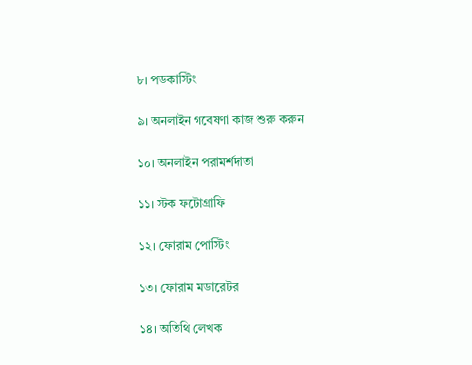৮। পডকাস্টিং

৯। অনলাইন গবেষণা কাজ শুরু করুন

১০। অনলাইন পরামর্শদাতা

১১। স্টক ফটোগ্রাফি

১২। ফোরাম পোস্টিং

১৩। ফোরাম মডারেটর

১৪। অতিথি লেখক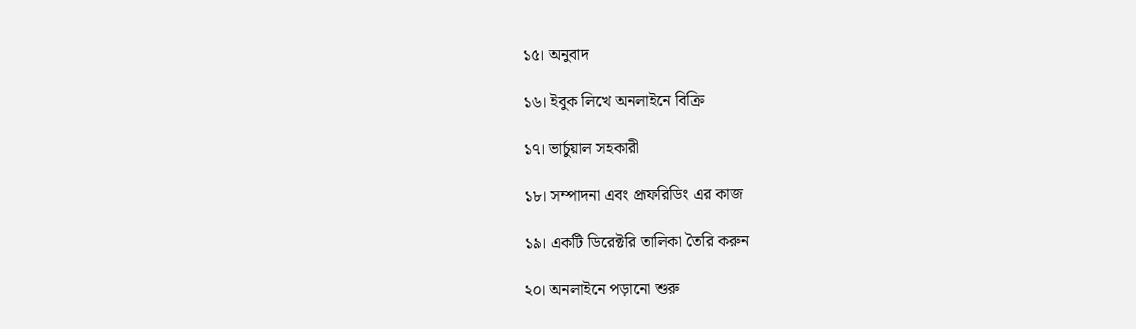১৫। অনুবাদ

১৬। ইবুক লিখে অনলাইনে বিক্রি

১৭। ভার্চুয়াল সহকারী

১৮। সম্পাদনা এবং প্রূফরিডিং এর কাজ

১৯। একটি ডিরেক্টরি তালিকা তৈরি করুন

২০। অনলাইনে পড়ানো শুরু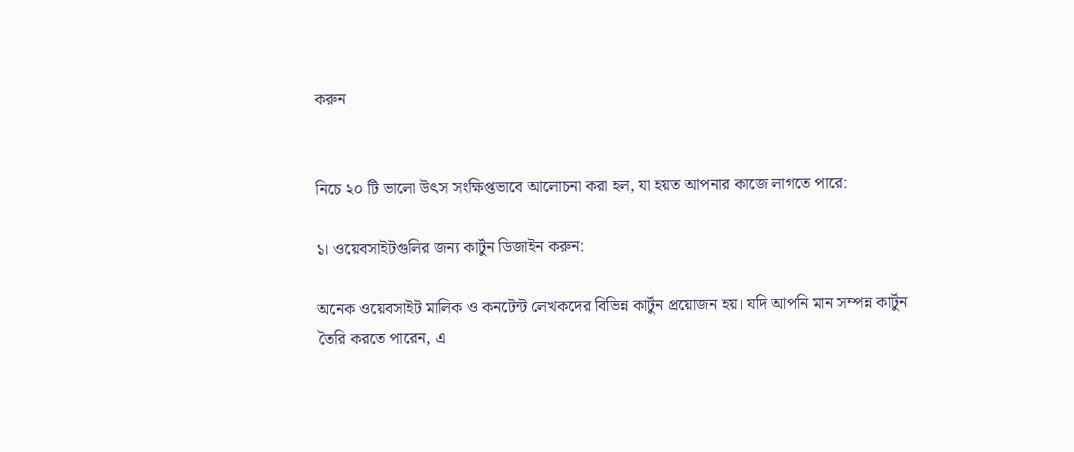করুন


নিচে ২০ টি ভালো উৎস সংক্ষিপ্তভাবে আলোচনা করা হল, যা হয়ত আপনার কাজে লাগতে পারে:

১। ওয়েবসাইটগুলির জন্য কার্টুন ডিজাইন করুন:

অনেক ওয়েবসাইট মালিক ও কনটেন্ট লেখকদের বিভিন্ন কার্টুন প্রয়োজন হয়। যদি আপনি মান সম্পন্ন কার্টুন তৈরি করতে পারেন, এ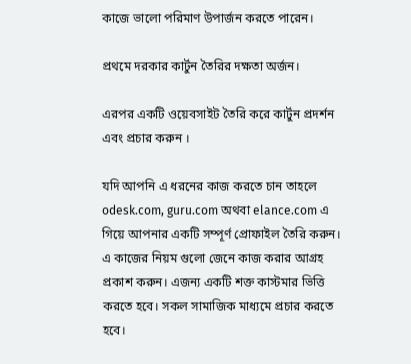কাজে ভালো পরিমাণ উপার্জন করতে পারেন।

প্রথমে দরকার কার্টুন তৈরির দক্ষতা অর্জন।

এরপর একটি ওয়েবসাইট তৈরি করে কার্টুন প্রদর্শন এবং প্রচার করুন ।

যদি আপনি এ ধরনের কাজ করতে চান তাহলে odesk.com, guru.com অথবা elance.com এ গিয়ে আপনার একটি সম্পূর্ণ প্রোফাইল তৈরি করুন। এ কাজের নিয়ম গুলো জেনে কাজ করার আগ্রহ প্রকাশ করুন। এজন্য একটি শক্ত কাস্টমার ভিত্তি করতে হবে। সকল সামাজিক মাধ্যমে প্রচার করতে হবে।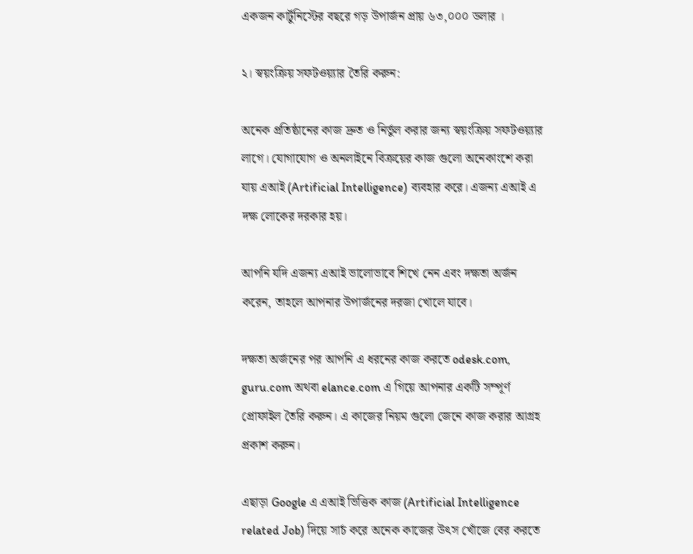একজন কার্টুনিস্টের বছরে গড় উপার্জন প্রায় ৬৩,০০০ ডলার ।

২। স্বয়ংক্রিয় সফটওয়্যার তৈরি করুন:

অনেক প্রতিষ্ঠানের কাজ দ্রুত ও নির্ভুল করার জন্য স্বয়ংক্রিয় সফটওয়্যার লাগে। যোগাযোগ ও অনলাইনে বিক্রয়ের কাজ গুলো অনেকাংশে করা যায় এআই (Artificial Intelligence) ব্যবহার করে। এজন্য এআই এ দক্ষ লোকের দরকার হয়।

আপনি যদি এজন্য এআই ভালোভাবে শিখে নেন এবং দক্ষতা অর্জন করেন, তাহলে আপনার উপার্জনের দরজা খোলে যাবে।

দক্ষতা অর্জনের পর আপনি এ ধরনের কাজ করতে odesk.com, guru.com অথবা elance.com এ গিয়ে আপনার একটি সম্পূর্ণ প্রোফাইল তৈরি করুন। এ কাজের নিয়ম গুলো জেনে কাজ করার আগ্রহ প্রকাশ করুন।

এছাড়া Google এ এআই ভিত্তিক কাজ (Artificial Intelligence related Job) দিয়ে সার্চ করে অনেক কাজের উৎস খোঁজে বের করতে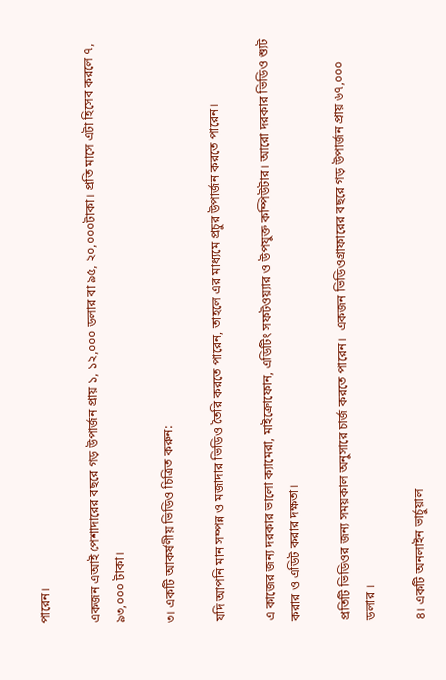পারেন।

একজন এআই পেশাদারের বছরে গড় উপার্জন প্রায় ১, ১২,০০০ ডলার বা ৯৫, ২০,০০০টাকা। প্রতি মাসে এটা হিসেব করলে ৭, ৯৩,০০০ টাকা।

৩। একটি আকর্ষণীয় ভিডিও চিত্রিত করুন:

যদি আপনি মান সম্পন্ন ও মজাদার ভিডিও তৈরি করতে পারেন, তাহলে এর মাধ্যমে প্রচুর উপার্জন করতে পারেন।

এ কাজের জন্য দরকার ভালো ক্যামেরা, মাইক্রোফোন, এডিটিং সফটওয়্যার ও উপযুক্ত কম্পিউটার। আরো দরকার ভিডিও শ্যুট করার ও এডিট করার দক্ষতা।

প্রতিটি ভিডিওর জন্য সময়কাল অনুসারে চার্জ করতে পারেন।  একজন ভিডিওগ্রাফারের বছরে গড় উপার্জন প্রায় ৬৭,০০০ ডলার ।

৪। একটি অনলাইন ভার্চুয়াল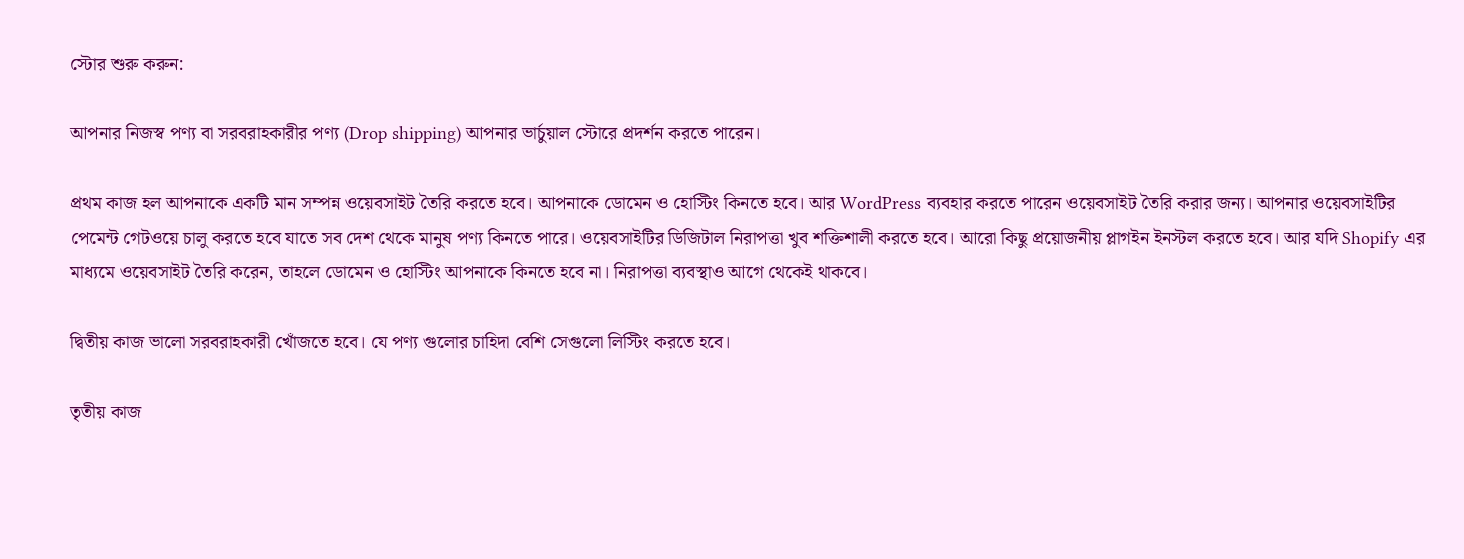স্টোর শুরু করুন:

আপনার নিজস্ব পণ্য বা সরবরাহকারীর পণ্য (Drop shipping) আপনার ভার্চুয়াল স্টোরে প্রদর্শন করতে পারেন।

প্রথম কাজ হল আপনাকে একটি মান সম্পন্ন ওয়েবসাইট তৈরি করতে হবে। আপনাকে ডোমেন ও হোস্টিং কিনতে হবে। আর WordPress ব্যবহার করতে পারেন ওয়েবসাইট তৈরি করার জন্য। আপনার ওয়েবসাইটির পেমেন্ট গেটওয়ে চালু করতে হবে যাতে সব দেশ থেকে মানুষ পণ্য কিনতে পারে। ওয়েবসাইটির ডিজিটাল নিরাপত্তা খুব শক্তিশালী করতে হবে। আরো কিছু প্রয়োজনীয় প্লাগইন ইনস্টল করতে হবে। আর যদি Shopify এর মাধ্যমে ওয়েবসাইট তৈরি করেন, তাহলে ডোমেন ও হোস্টিং আপনাকে কিনতে হবে না। নিরাপত্তা ব্যবস্থাও আগে থেকেই থাকবে।

দ্বিতীয় কাজ ভালো সরবরাহকারী খোঁজতে হবে। যে পণ্য গুলোর চাহিদা বেশি সেগুলো লিস্টিং করতে হবে।

তৃতীয় কাজ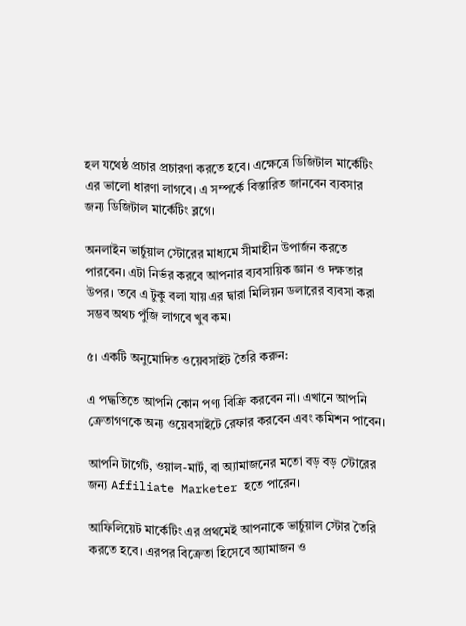হল যথেষ্ঠ প্রচার প্রচারণা করতে হবে। এক্ষেত্রে ডিজিটাল মার্কেটিং এর ভালো ধারণা লাগবে। এ সম্পর্কে বিস্তারিত জানবেন ব্যবসার জন্য ডিজিটাল মার্কেটিং ব্লগে।

অনলাইন ভার্চুয়াল স্টোরের মাধ্যমে সীমাহীন উপার্জন করতে পারবেন। এটা নির্ভর করবে আপনার ব্যবসায়িক জ্ঞান ও দক্ষতার উপর। তবে এ টুকু বলা যায় এর দ্বারা মিলিয়ন ডলারের ব্যবসা করা সম্ভব অথচ পুঁজি লাগবে খুব কম।

৫। একটি অনুমোদিত ওয়েবসাইট তৈরি করুন:

এ পদ্ধতিতে আপনি কোন পণ্য বিক্রি করবেন না। এখানে আপনি ক্রেতাগণকে অন্য ওয়েবসাইটে রেফার করবেন এবং কমিশন পাবেন।

আপনি টার্গেট, ওয়াল-মার্ট, বা অ্যামাজনের মতো বড় বড় স্টোরের জন্য Affiliate Marketer হতে পারেন।

আফিলিয়েট মার্কেটিং এর প্রথমেই আপনাকে ভার্চুয়াল স্টোর তৈরি করতে হবে। এরপর বিক্রেতা হিসেবে অ্যামাজন ও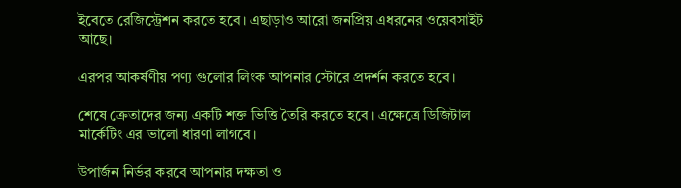ইবেতে রেজিস্ট্রেশন করতে হবে। এছাড়াও আরো জনপ্রিয় এধরনের ওয়েবসাইট আছে।

এরপর আকর্ষণীয় পণ্য গুলোর লিংক আপনার স্টোরে প্রদর্শন করতে হবে।

শেষে ক্রেতাদের জন্য একটি শক্ত ভিত্তি তৈরি করতে হবে। এক্ষেত্রে ডিজিটাল মার্কেটিং এর ভালো ধারণা লাগবে।

উপার্জন নির্ভর করবে আপনার দক্ষতা ও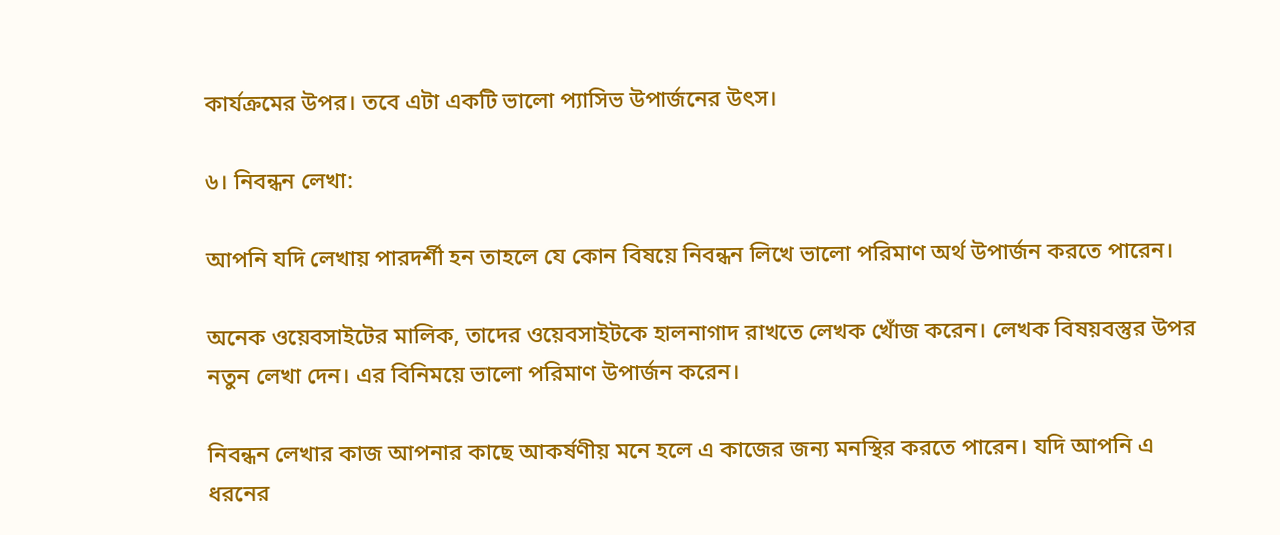কার্যক্রমের উপর। তবে এটা একটি ভালো প্যাসিভ উপার্জনের উৎস।

৬। নিবন্ধন লেখা:

আপনি যদি লেখায় পারদর্শী হন তাহলে যে কোন বিষয়ে নিবন্ধন লিখে ভালো পরিমাণ অর্থ উপার্জন করতে পারেন।

অনেক ওয়েবসাইটের মালিক, তাদের ওয়েবসাইটকে হালনাগাদ রাখতে লেখক খোঁজ করেন। লেখক বিষয়বস্তুর উপর নতুন লেখা দেন। এর বিনিময়ে ভালো পরিমাণ উপার্জন করেন।

নিবন্ধন লেখার কাজ আপনার কাছে আকর্ষণীয় মনে হলে এ কাজের জন্য মনস্থির করতে পারেন। যদি আপনি এ ধরনের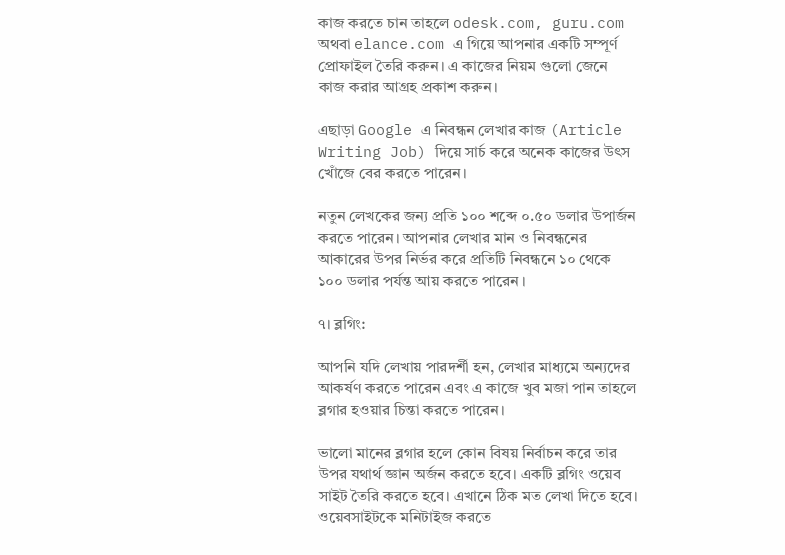কাজ করতে চান তাহলে odesk.com, guru.com অথবা elance.com এ গিয়ে আপনার একটি সম্পূর্ণ প্রোফাইল তৈরি করুন। এ কাজের নিয়ম গুলো জেনে কাজ করার আগ্রহ প্রকাশ করুন।

এছাড়া Google এ নিবন্ধন লেখার কাজ (Article Writing Job) দিয়ে সার্চ করে অনেক কাজের উৎস খোঁজে বের করতে পারেন।

নতুন লেখকের জন্য প্রতি ১০০ শব্দে ০.৫০ ডলার উপার্জন করতে পারেন। আপনার লেখার মান ও নিবন্ধনের আকারের উপর নির্ভর করে প্রতিটি নিবন্ধনে ১০ থেকে ১০০ ডলার পর্যন্ত আয় করতে পারেন ।

৭। ব্লগিং:

আপনি যদি লেখায় পারদর্শী হন, লেখার মাধ্যমে অন্যদের আকর্ষণ করতে পারেন এবং এ কাজে খুব মজা পান তাহলে ব্লগার হওয়ার চিন্তা করতে পারেন।

ভালো মানের ব্লগার হলে কোন বিষয় নির্বাচন করে তার উপর যথার্থ জ্ঞান অর্জন করতে হবে। একটি ব্লগিং ওয়েব সাইট তৈরি করতে হবে। এখানে ঠিক মত লেখা দিতে হবে। ওয়েবসাইটকে মনিটাইজ করতে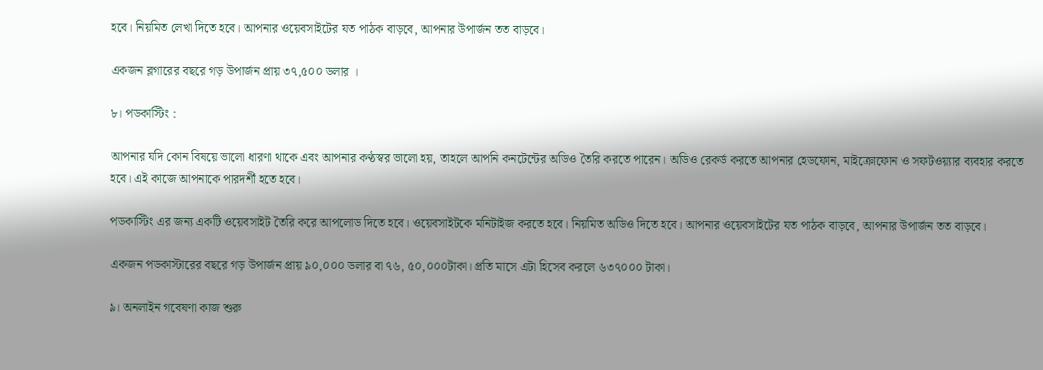হবে। নিয়মিত লেখা দিতে হবে। আপনার ওয়েবসাইটের যত পাঠক বাড়বে, আপনার উপার্জন তত বাড়বে।

একজন ব্লগারের বছরে গড় উপার্জন প্রায় ৩৭,৫০০ ডলার ।

৮। পডকাস্টিং :

আপনার যদি কোন বিষয়ে ভালো ধারণা থাকে এবং আপনার কণ্ঠস্বর ভালো হয়, তাহলে আপনি কনটেন্টের অডিও তৈরি করতে পারেন। অডিও রেকর্ড করতে আপনার হেডফোন, মাইক্রোফোন ও সফটওয়্যার ব্যবহার করতে হবে। এই কাজে আপনাকে পারদর্শী হতে হবে।

পডকাস্টিং এর জন্য একটি ওয়েবসাইট তৈরি করে আপলোড দিতে হবে। ওয়েবসাইটকে মনিটাইজ করতে হবে। নিয়মিত অডিও দিতে হবে। আপনার ওয়েবসাইটের যত পাঠক বাড়বে, আপনার উপার্জন তত বাড়বে।

একজন পডকাস্টারের বছরে গড় উপার্জন প্রায় ৯০,০০০ ডলার বা ৭৬, ৫০,০০০টাকা। প্রতি মাসে এটা হিসেব করলে ৬৩৭০০০ টাকা।

৯। অনলাইন গবেষণা কাজ শুরু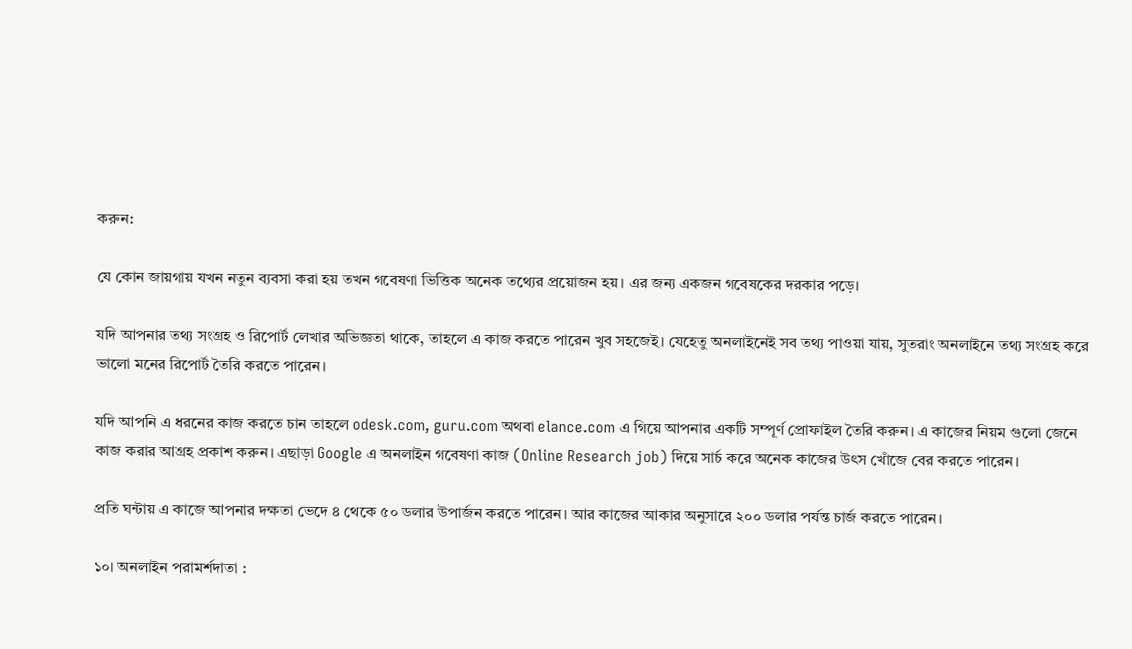করুন:

যে কোন জায়গায় যখন নতুন ব্যবসা করা হয় তখন গবেষণা ভিত্তিক অনেক তথ্যের প্রয়োজন হয়। এর জন্য একজন গবেষকের দরকার পড়ে।

যদি আপনার তথ্য সংগ্রহ ও রিপোর্ট লেখার অভিজ্ঞতা থাকে, তাহলে এ কাজ করতে পারেন খুব সহজেই। যেহেতু অনলাইনেই সব তথ্য পাওয়া যায়, সুতরাং অনলাইনে তথ্য সংগ্রহ করে ভালো মনের রিপোর্ট তৈরি করতে পারেন।

যদি আপনি এ ধরনের কাজ করতে চান তাহলে odesk.com, guru.com অথবা elance.com এ গিয়ে আপনার একটি সম্পূর্ণ প্রোফাইল তৈরি করুন। এ কাজের নিয়ম গুলো জেনে কাজ করার আগ্রহ প্রকাশ করুন। এছাড়া Google এ অনলাইন গবেষণা কাজ (Online Research job) দিয়ে সার্চ করে অনেক কাজের উৎস খোঁজে বের করতে পারেন।

প্রতি ঘন্টায় এ কাজে আপনার দক্ষতা ভেদে ৪ থেকে ৫০ ডলার উপার্জন করতে পারেন। আর কাজের আকার অনুসারে ২০০ ডলার পর্যন্ত চার্জ করতে পারেন।

১০। অনলাইন পরামর্শদাতা :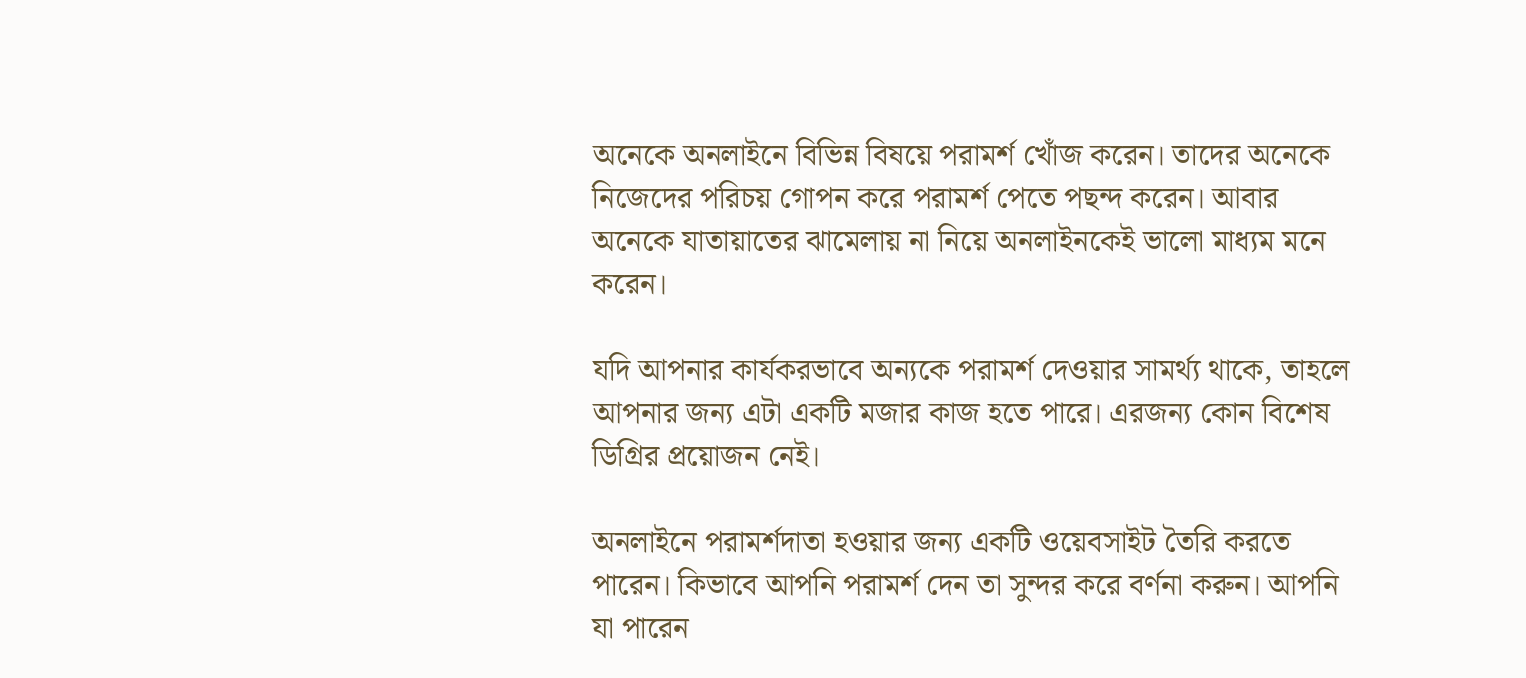অনেকে অনলাইনে বিভিন্ন বিষয়ে পরামর্শ খোঁজ করেন। তাদের অনেকে নিজেদের পরিচয় গোপন করে পরামর্শ পেতে পছন্দ করেন। আবার অনেকে যাতায়াতের ঝামেলায় না নিয়ে অনলাইনকেই ভালো মাধ্যম মনে করেন।

যদি আপনার কার্যকরভাবে অন্যকে পরামর্শ দেওয়ার সামর্থ্য থাকে, তাহলে আপনার জন্য এটা একটি মজার কাজ হতে পারে। এরজন্য কোন বিশেষ ডিগ্রির প্রয়োজন নেই।

অনলাইনে পরামর্শদাতা হওয়ার জন্য একটি ওয়েবসাইট তৈরি করতে পারেন। কিভাবে আপনি পরামর্শ দেন তা সুন্দর করে বর্ণনা করুন। আপনি যা পারেন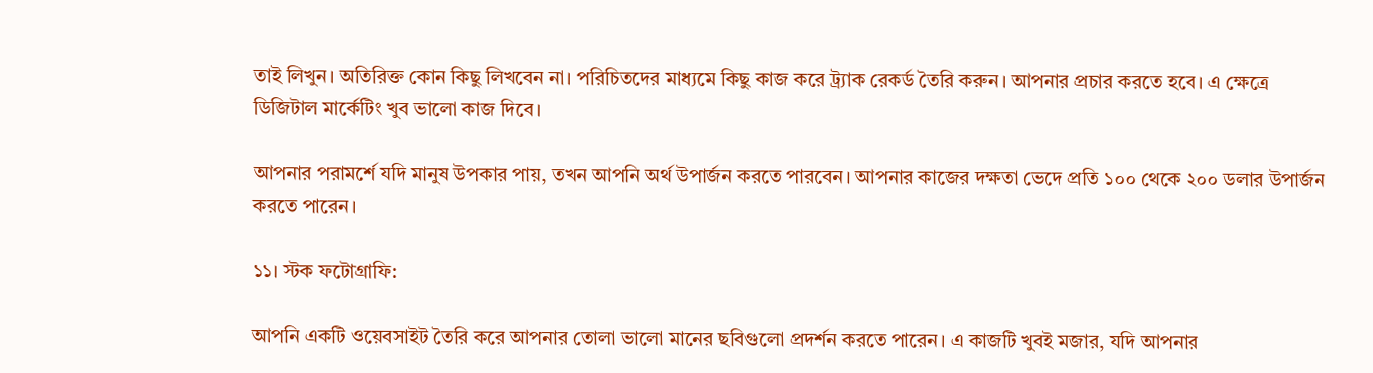তাই লিখুন। অতিরিক্ত কোন কিছু লিখবেন না। পরিচিতদের মাধ্যমে কিছু কাজ করে ট্র্যাক রেকর্ড তৈরি করুন। আপনার প্রচার করতে হবে। এ ক্ষেত্রে ডিজিটাল মার্কেটিং খুব ভালো কাজ দিবে।

আপনার পরামর্শে যদি মানুষ উপকার পায়, তখন আপনি অর্থ উপার্জন করতে পারবেন। আপনার কাজের দক্ষতা ভেদে প্রতি ১০০ থেকে ২০০ ডলার উপার্জন করতে পারেন।

১১। স্টক ফটোগ্রাফি:

আপনি একটি ওয়েবসাইট তৈরি করে আপনার তোলা ভালো মানের ছবিগুলো প্রদর্শন করতে পারেন। এ কাজটি খুবই মজার, যদি আপনার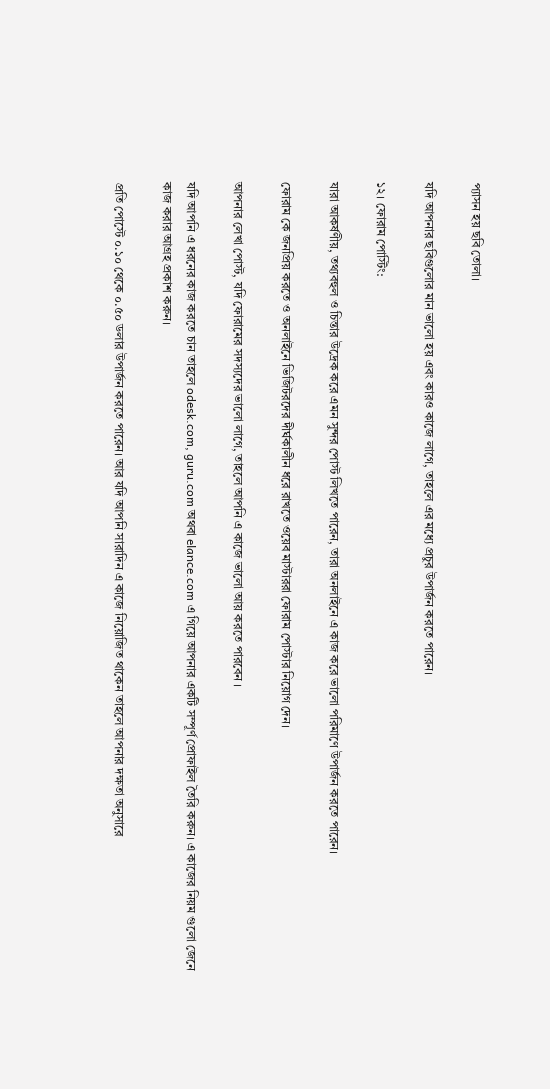প্যাসন হয় ছবি তোলা।

যদি আপনার ছবিগুলোর মান ভালো হয় এবং কারও কাজে লাগে, তাহলে এর মধ্যে প্রচুর উপার্জন করতে পারেন।

১২। ফোরাম পোস্টিং:

যারা আকর্ষণীয়, তথ্যবহুল ও চিন্তার উদ্রেক করে এমন সুন্দর পোস্ট লিখতে পারেন, তারা অনলাইনে এ কাজ করে ভালো পরিমাণে উপার্জন করতে পারেন।

ফোরাম কে জনপ্রিয় করতে ও অনলাইনে ভিজিটরদের দীর্ঘকালীন ধরে রাখতে ওয়েব মাস্টাররা ফোরাম পোস্টার নিয়োগ দেন।

আপনার লেখা পোস্ট, যদি ফোরামের সদস্যদের ভালো লাগে, তাহলে আপনি এ কাজে ভালো আয় করতে পারবেন ।

যদি আপনি এ ধরনের কাজ করতে চান তাহলে odesk.com, guru.com অথবা elance.com এ গিয়ে আপনার একটি সম্পূর্ণ প্রোফাইল তৈরি করুন। এ কাজের নিয়ম গুলো জেনে কাজ করার আগ্রহ প্রকাশ করুন।

প্রতি পোস্টে ০.১০ থেকে ০.৫০ ডলার উপার্জন করতে পারেন। আর যদি আপনি সারাদিন এ কাজে নিয়োজিত থাকেন তাহলে আপনার দক্ষতা অনুসারে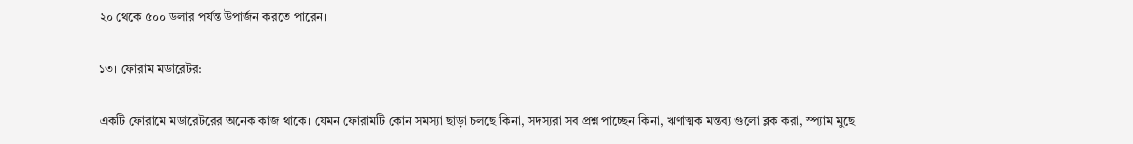২০ থেকে ৫০০ ডলার পর্যন্ত উপার্জন করতে পারেন।

১৩। ফোরাম মডারেটর:

একটি ফোরামে মডারেটরের অনেক কাজ থাকে। যেমন ফোরামটি কোন সমস্যা ছাড়া চলছে কিনা, সদস্যরা সব প্রশ্ন পাচ্ছেন কিনা, ঋণাত্মক মন্তব্য গুলো ব্লক করা, স্প্যাম মুছে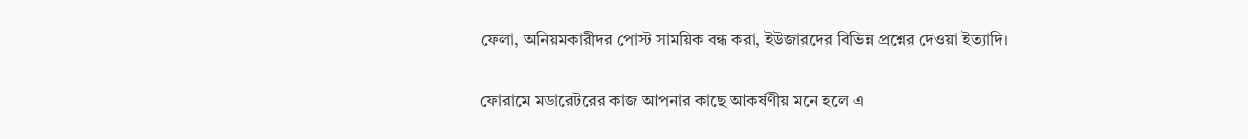ফেলা, অনিয়মকারীদর পোস্ট সাময়িক বন্ধ করা, ইউজারদের বিভিন্ন প্রশ্নের দেওয়া ইত্যাদি।

ফোরামে মডারেটরের কাজ আপনার কাছে আকর্ষণীয় মনে হলে এ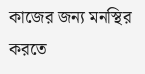কাজের জন্য মনস্থির করতে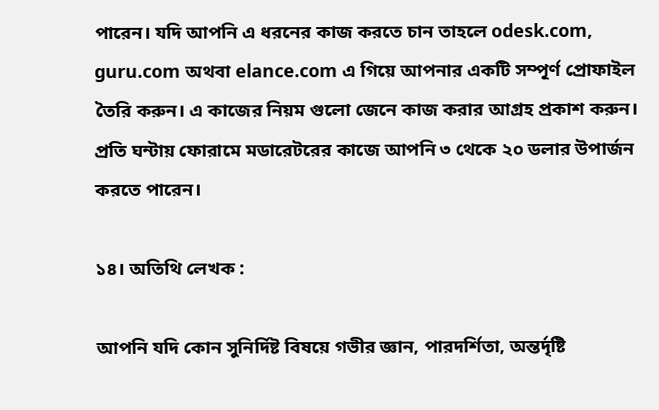পারেন। যদি আপনি এ ধরনের কাজ করতে চান তাহলে odesk.com, guru.com অথবা elance.com এ গিয়ে আপনার একটি সম্পূর্ণ প্রোফাইল তৈরি করুন। এ কাজের নিয়ম গুলো জেনে কাজ করার আগ্রহ প্রকাশ করুন। প্রতি ঘন্টায় ফোরামে মডারেটরের কাজে আপনি ৩ থেকে ২০ ডলার উপার্জন করতে পারেন।

১৪। অতিথি লেখক :

আপনি যদি কোন সুনির্দিষ্ট বিষয়ে গভীর জ্ঞান, পারদর্শিতা, অন্তর্দৃষ্টি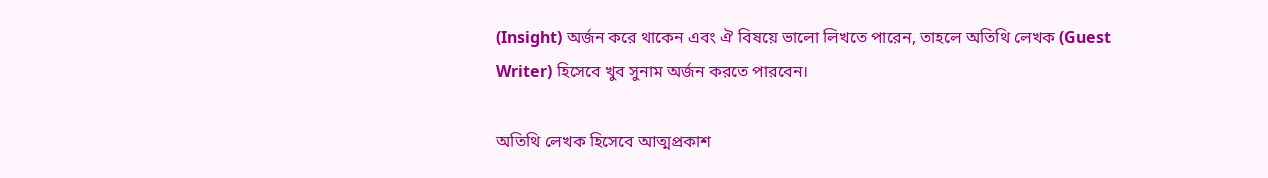(Insight) অর্জন করে থাকেন এবং ঐ বিষয়ে ভালো লিখতে পারেন, তাহলে অতিথি লেখক (Guest Writer) হিসেবে খুব সুনাম অর্জন করতে পারবেন।

অতিথি লেখক হিসেবে আত্মপ্রকাশ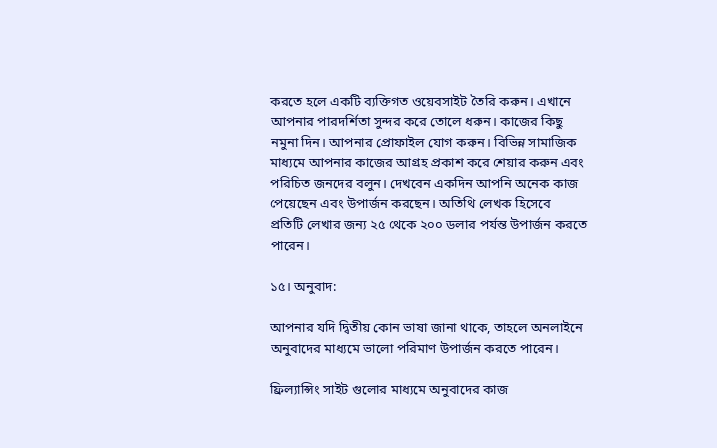করতে হলে একটি ব্যক্তিগত ওয়েবসাইট তৈরি করুন। এখানে আপনার পারদর্শিতা সুন্দর করে তোলে ধরুন। কাজের কিছু নমুনা দিন। আপনার প্রোফাইল যোগ করুন। বিভিন্ন সামাজিক মাধ্যমে আপনার কাজের আগ্রহ প্রকাশ করে শেয়ার করুন এবং পরিচিত জনদের বলুন। দেখবেন একদিন আপনি অনেক কাজ পেয়েছেন এবং উপার্জন করছেন। অতিথি লেখক হিসেবে প্রতিটি লেখার জন্য ২৫ থেকে ২০০ ডলার পর্যন্ত উপার্জন করতে পারেন।

১৫। অনুবাদ:

আপনার যদি দ্বিতীয় কোন ভাষা জানা থাকে, তাহলে অনলাইনে অনুবাদের মাধ্যমে ভালো পরিমাণ উপার্জন করতে পারেন।

ফ্রিল্যান্সিং সাইট গুলোর মাধ্যমে অনুবাদের কাজ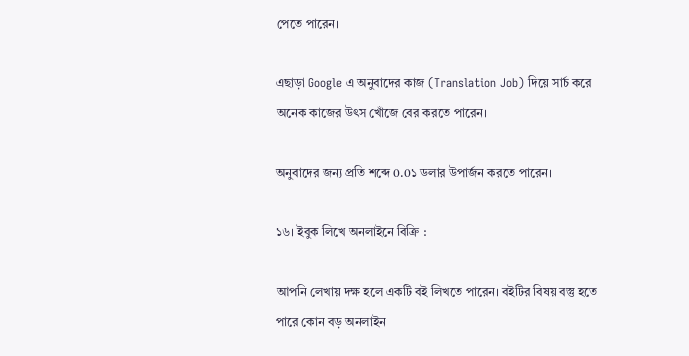পেতে পারেন।

এছাড়া Google এ অনুবাদের কাজ (Translation Job) দিয়ে সার্চ করে অনেক কাজের উৎস খোঁজে বের করতে পারেন।

অনুবাদের জন্য প্রতি শব্দে 0.0১ ডলার উপার্জন করতে পারেন।

১৬। ইবুক লিখে অনলাইনে বিক্রি :

আপনি লেখায় দক্ষ হলে একটি বই লিখতে পারেন। বইটির বিষয় বস্তু হতে পারে কোন বড় অনলাইন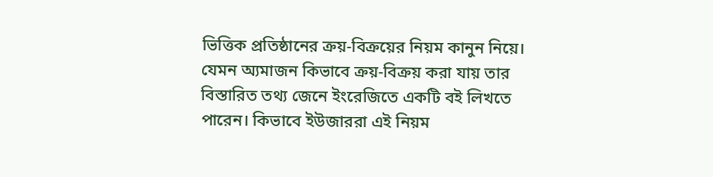ভিত্তিক প্রতিষ্ঠানের ক্রয়-বিক্রয়ের নিয়ম কানুন নিয়ে। যেমন অ্যমাজন কিভাবে ক্রয়-বিক্রয় করা যায় তার বিস্তারিত তথ্য জেনে ইংরেজিতে একটি বই লিখতে পারেন। কিভাবে ইউজাররা এই নিয়ম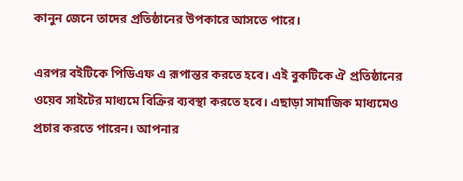কানুন জেনে তাদের প্রতিষ্ঠানের উপকারে আসতে পারে।

এরপর বইটিকে পিডিএফ এ রূপান্তর করতে হবে। এই বুকটিকে ঐ প্রতিষ্ঠানের ওয়েব সাইটের মাধ্যমে বিক্রির ব্যবস্থা করতে হবে। এছাড়া সামাজিক মাধ্যমেও প্রচার করতে পারেন। আপনার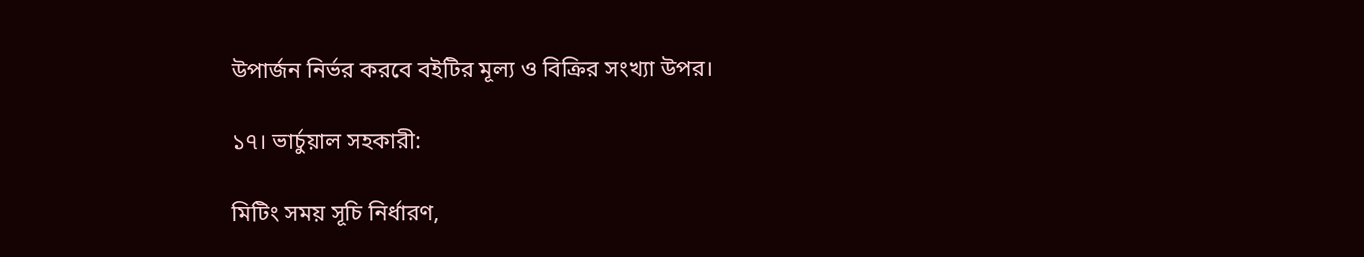উপার্জন নির্ভর করবে বইটির মূল্য ও বিক্রির সংখ্যা উপর।

১৭। ভার্চুয়াল সহকারী:

মিটিং সময় সূচি নির্ধারণ,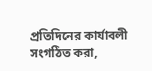প্রতিদিনের কার্যাবলী সংগঠিত করা,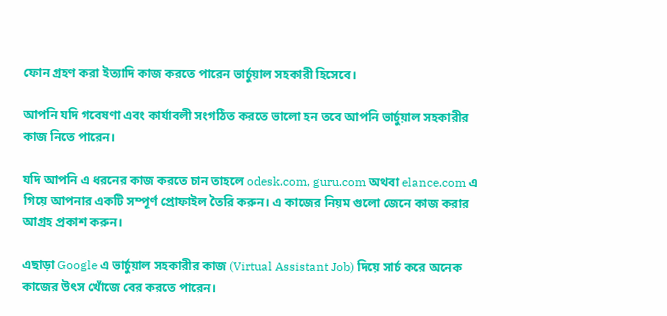ফোন গ্রহণ করা ইত্যাদি কাজ করতে পারেন ভার্চুয়াল সহকারী হিসেবে।

আপনি যদি গবেষণা এবং কার্যাবলী সংগঠিত করতে ভালো হন তবে আপনি ভার্চুয়াল সহকারীর কাজ নিতে পারেন।

যদি আপনি এ ধরনের কাজ করতে চান তাহলে odesk.com, guru.com অথবা elance.com এ গিয়ে আপনার একটি সম্পূর্ণ প্রোফাইল তৈরি করুন। এ কাজের নিয়ম গুলো জেনে কাজ করার আগ্রহ প্রকাশ করুন।

এছাড়া Google এ ভার্চুয়াল সহকারীর কাজ (Virtual Assistant Job) দিয়ে সার্চ করে অনেক কাজের উৎস খোঁজে বের করতে পারেন।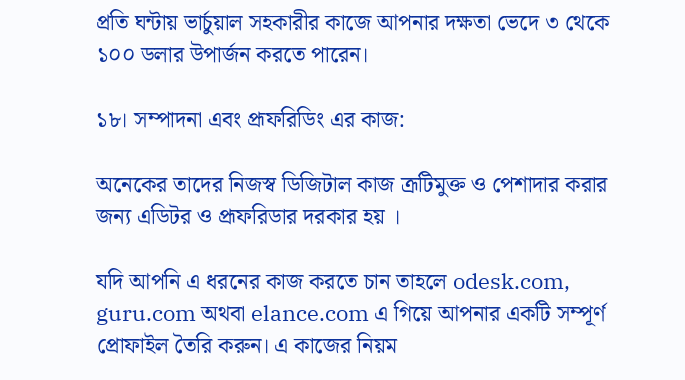প্রতি ঘন্টায় ভার্চুয়াল সহকারীর কাজে আপনার দক্ষতা ভেদে ৩ থেকে ১০০ ডলার উপার্জন করতে পারেন।

১৮। সম্পাদনা এবং প্রূফরিডিং এর কাজ:

অনেকের তাদের নিজস্ব ডিজিটাল কাজ ত্রূটিমুক্ত ও পেশাদার করার জন্য এডিটর ও প্রূফরিডার দরকার হয় ।

যদি আপনি এ ধরনের কাজ করতে চান তাহলে odesk.com, guru.com অথবা elance.com এ গিয়ে আপনার একটি সম্পূর্ণ প্রোফাইল তৈরি করুন। এ কাজের নিয়ম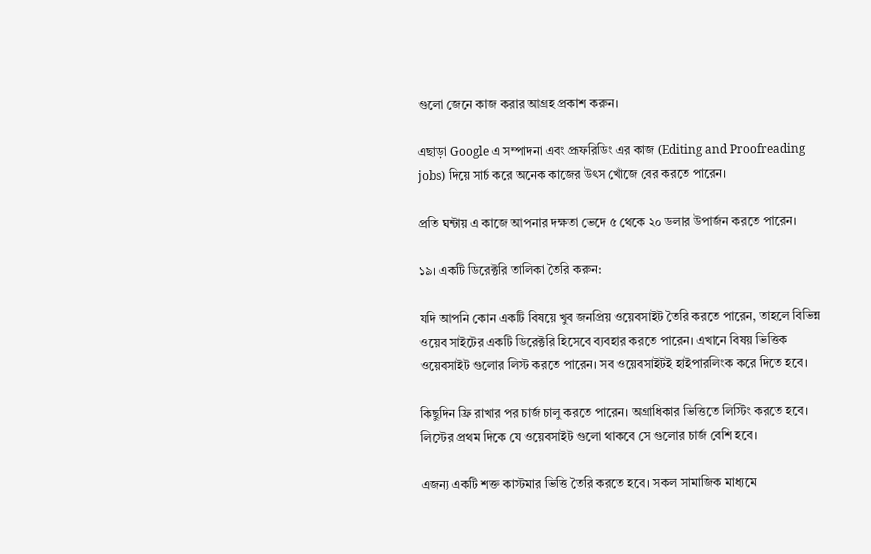গুলো জেনে কাজ করার আগ্রহ প্রকাশ করুন।

এছাড়া Google এ সম্পাদনা এবং প্রূফরিডিং এর কাজ (Editing and Proofreading jobs) দিয়ে সার্চ করে অনেক কাজের উৎস খোঁজে বের করতে পারেন।

প্রতি ঘন্টায় এ কাজে আপনার দক্ষতা ভেদে ৫ থেকে ২০ ডলার উপার্জন করতে পারেন।

১৯। একটি ডিরেক্টরি তালিকা তৈরি করুন:

যদি আপনি কোন একটি বিষয়ে খুব জনপ্রিয় ওয়েবসাইট তৈরি করতে পারেন, তাহলে বিভিন্ন ওয়েব সাইটের একটি ডিরেক্টরি হিসেবে ব্যবহার করতে পারেন। এখানে বিষয় ভিত্তিক ওয়েবসাইট গুলোর লিস্ট করতে পারেন। সব ওয়েবসাইটই হাইপারলিংক করে দিতে হবে।

কিছুদিন ফ্রি রাখার পর চার্জ চালু করতে পারেন। অগ্রাধিকার ভিত্তিতে লিস্টিং করতে হবে। লিস্টের প্রথম দিকে যে ওয়েবসাইট গুলো থাকবে সে গুলোর চার্জ বেশি হবে।

এজন্য একটি শক্ত কাস্টমার ভিত্তি তৈরি করতে হবে। সকল সামাজিক মাধ্যমে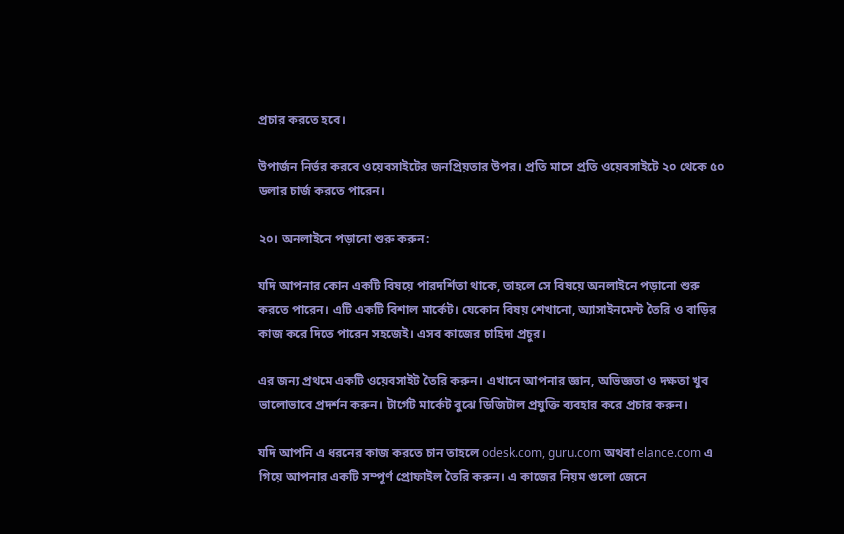প্রচার করতে হবে।

উপার্জন নির্ভর করবে ওয়েবসাইটের জনপ্রিয়তার উপর। প্রতি মাসে প্রতি ওয়েবসাইটে ২০ থেকে ৫০ ডলার চার্জ করতে পারেন।

২০। অনলাইনে পড়ানো শুরু করুন:

যদি আপনার কোন একটি বিষয়ে পারদর্শিতা থাকে, তাহলে সে বিষয়ে অনলাইনে পড়ানো শুরু করতে পারেন। এটি একটি বিশাল মার্কেট। যেকোন বিষয় শেখানো, অ্যাসাইনমেন্ট তৈরি ও বাড়ির কাজ করে দিতে পারেন সহজেই। এসব কাজের চাহিদা প্রচুর।

এর জন্য প্রথমে একটি ওয়েবসাইট তৈরি করুন। এখানে আপনার জ্ঞান, অভিজ্ঞতা ও দক্ষতা খুব ভালোভাবে প্রদর্শন করুন। টার্গেট মার্কেট বুঝে ডিজিটাল প্রযুক্তি ব্যবহার করে প্রচার করুন।

যদি আপনি এ ধরনের কাজ করতে চান তাহলে odesk.com, guru.com অথবা elance.com এ গিয়ে আপনার একটি সম্পূর্ণ প্রোফাইল তৈরি করুন। এ কাজের নিয়ম গুলো জেনে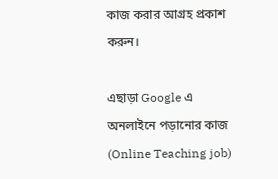কাজ করার আগ্রহ প্রকাশ করুন।

এছাড়া Google এ অনলাইনে পড়ানোর কাজ (Online Teaching job)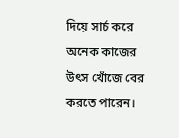দিয়ে সার্চ করে অনেক কাজের উৎস খোঁজে বের করতে পারেন।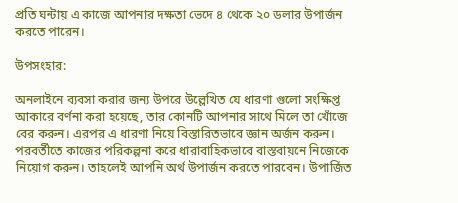প্রতি ঘন্টায় এ কাজে আপনার দক্ষতা ভেদে ৪ থেকে ২০ ডলার উপার্জন করতে পারেন।

উপসংহার:

অনলাইনে ব্যবসা করার জন্য উপরে উল্লেখিত যে ধারণা গুলো সংক্ষিপ্ত আকারে বর্ণনা করা হয়েছে, তার কোনটি আপনার সাথে মিলে তা খোঁজে বের করুন। এরপর এ ধারণা নিয়ে বিস্তারিতভাবে জ্ঞান অর্জন করুন। পরবর্তীতে কাজের পরিকল্পনা করে ধারাবাহিকভাবে বাস্তবায়নে নিজেকে নিয়োগ করুন। তাহলেই আপনি অর্থ উপার্জন করতে পারবেন। উপার্জিত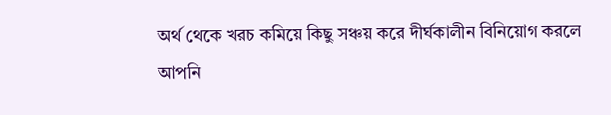অর্থ থেকে খরচ কমিয়ে কিছু সঞ্চয় করে দীর্ঘকালীন বিনিয়োগ করলে আপনি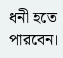ধনী হতে পারবেন।